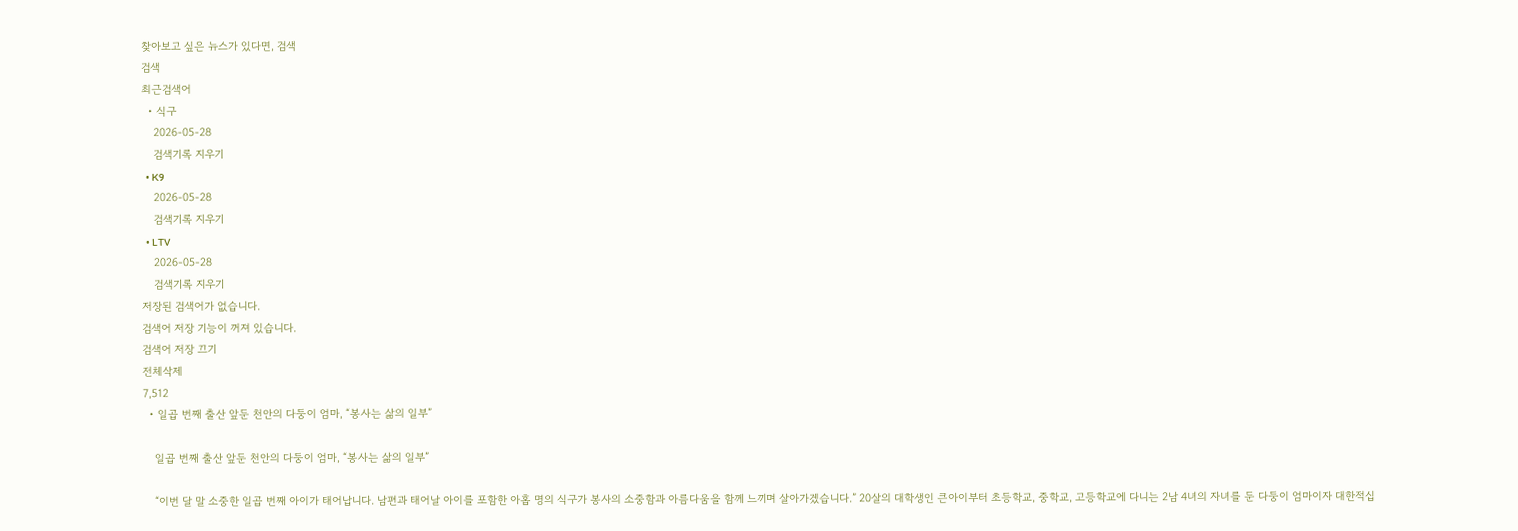찾아보고 싶은 뉴스가 있다면, 검색
검색
최근검색어
  • 식구
    2026-05-28
    검색기록 지우기
  • K9
    2026-05-28
    검색기록 지우기
  • LTV
    2026-05-28
    검색기록 지우기
저장된 검색어가 없습니다.
검색어 저장 기능이 꺼져 있습니다.
검색어 저장 끄기
전체삭제
7,512
  • 일곱 번째 출산 앞둔 천안의 다둥이 엄마, “봉사는 삶의 일부”

    일곱 번째 출산 앞둔 천안의 다둥이 엄마, “봉사는 삶의 일부”

    “이번 달 말 소중한 일곱 번째 아이가 태어납니다. 남편과 태어날 아이를 포함한 아홉 명의 식구가 봉사의 소중함과 아름다움을 함께 느끼며 살아가겠습니다.” 20살의 대학생인 큰아이부터 초등학교, 중학교, 고등학교에 다니는 2남 4녀의 자녀를 둔 다둥이 엄마이자 대한적십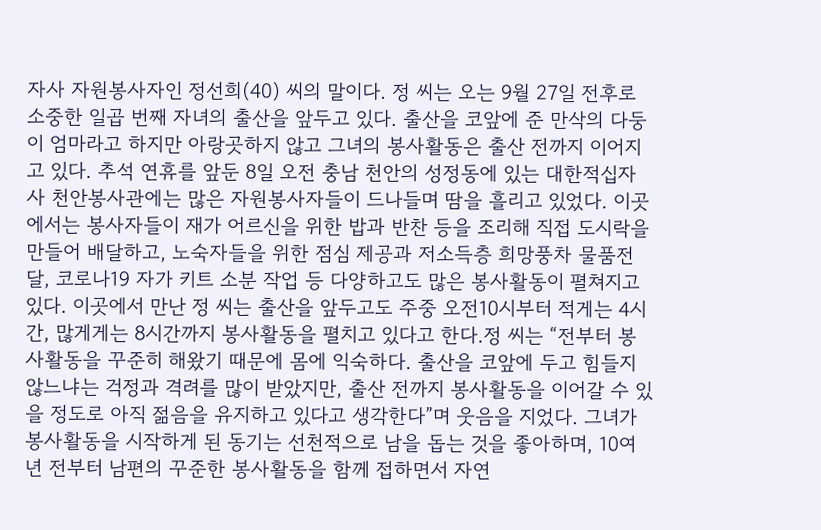자사 자원봉사자인 정선희(40) 씨의 말이다. 정 씨는 오는 9월 27일 전후로 소중한 일곱 번째 자녀의 출산을 앞두고 있다. 출산을 코앞에 준 만삭의 다둥이 엄마라고 하지만 아랑곳하지 않고 그녀의 봉사활동은 출산 전까지 이어지고 있다. 추석 연휴를 앞둔 8일 오전 충남 천안의 성정동에 있는 대한적십자사 천안봉사관에는 많은 자원봉사자들이 드나들며 땀을 흘리고 있었다. 이곳에서는 봉사자들이 재가 어르신을 위한 밥과 반찬 등을 조리해 직접 도시락을 만들어 배달하고, 노숙자들을 위한 점심 제공과 저소득층 희망풍차 물품전달, 코로나19 자가 키트 소분 작업 등 다양하고도 많은 봉사활동이 펼쳐지고 있다. 이곳에서 만난 정 씨는 출산을 앞두고도 주중 오전10시부터 적게는 4시간, 많게게는 8시간까지 봉사활동을 펼치고 있다고 한다.정 씨는 “전부터 봉사활동을 꾸준히 해왔기 때문에 몸에 익숙하다. 출산을 코앞에 두고 힘들지 않느냐는 걱정과 격려를 많이 받았지만, 출산 전까지 봉사활동을 이어갈 수 있을 정도로 아직 젊음을 유지하고 있다고 생각한다”며 웃음을 지었다. 그녀가 봉사활동을 시작하게 된 동기는 선천적으로 남을 돕는 것을 좋아하며, 10여 년 전부터 남편의 꾸준한 봉사활동을 함께 접하면서 자연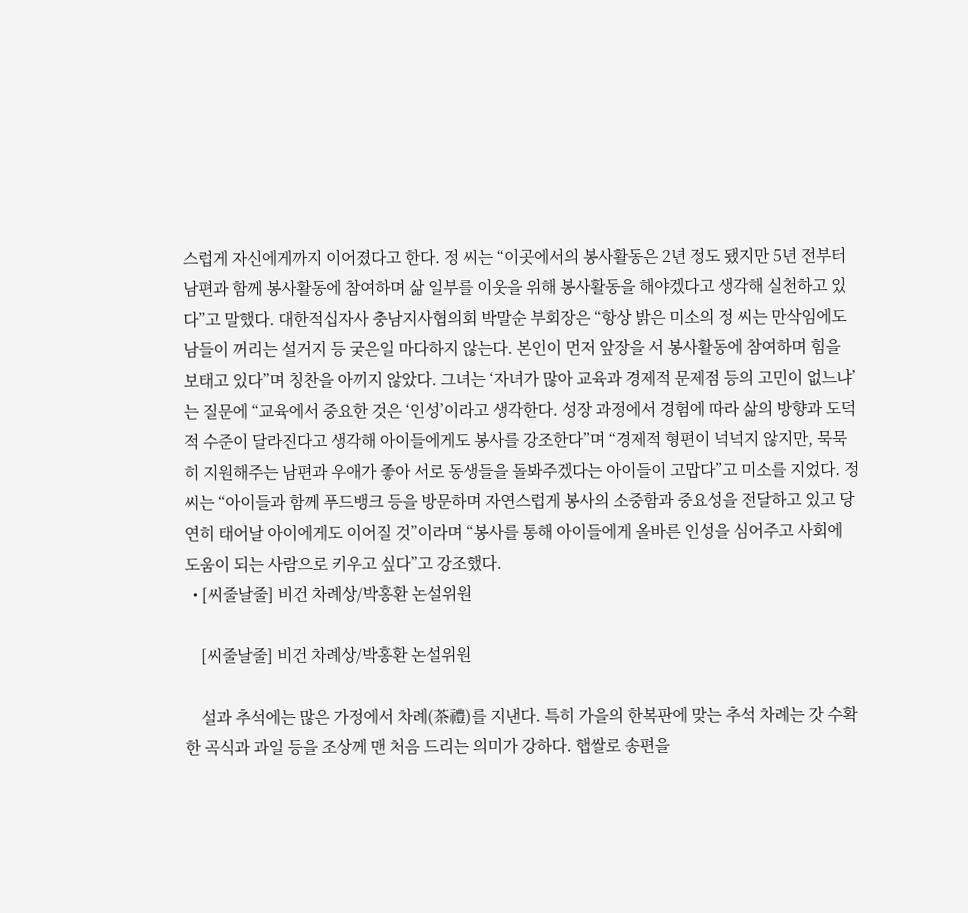스럽게 자신에게까지 이어졌다고 한다. 정 씨는 “이곳에서의 봉사활동은 2년 정도 됐지만 5년 전부터 남편과 함께 봉사활동에 참여하며 삶 일부를 이웃을 위해 봉사활동을 해야겠다고 생각해 실천하고 있다”고 말했다. 대한적십자사 충남지사협의회 박말순 부회장은 “항상 밝은 미소의 정 씨는 만삭임에도 남들이 꺼리는 설거지 등 궂은일 마다하지 않는다. 본인이 먼저 앞장을 서 봉사활동에 참여하며 힘을 보태고 있다”며 칭찬을 아끼지 않았다. 그녀는 ‘자녀가 많아 교육과 경제적 문제점 등의 고민이 없느냐’는 질문에 “교육에서 중요한 것은 ‘인성’이라고 생각한다. 성장 과정에서 경험에 따라 삶의 방향과 도덕적 수준이 달라진다고 생각해 아이들에게도 봉사를 강조한다”며 “경제적 형편이 넉넉지 않지만, 묵묵히 지원해주는 남편과 우애가 좋아 서로 동생들을 돌봐주겠다는 아이들이 고맙다”고 미소를 지었다. 정 씨는 “아이들과 함께 푸드뱅크 등을 방문하며 자연스럽게 봉사의 소중함과 중요성을 전달하고 있고 당연히 태어날 아이에게도 이어질 것”이라며 “봉사를 통해 아이들에게 올바른 인성을 심어주고 사회에 도움이 되는 사람으로 키우고 싶다”고 강조했다.
  • [씨줄날줄] 비건 차례상/박홍환 논설위원

    [씨줄날줄] 비건 차례상/박홍환 논설위원

    설과 추석에는 많은 가정에서 차례(茶禮)를 지낸다. 특히 가을의 한복판에 맞는 추석 차례는 갓 수확한 곡식과 과일 등을 조상께 맨 처음 드리는 의미가 강하다. 햅쌀로 송편을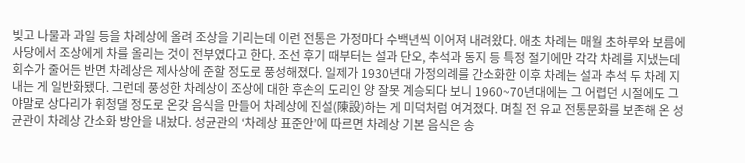빚고 나물과 과일 등을 차례상에 올려 조상을 기리는데 이런 전통은 가정마다 수백년씩 이어져 내려왔다. 애초 차례는 매월 초하루와 보름에 사당에서 조상에게 차를 올리는 것이 전부였다고 한다. 조선 후기 때부터는 설과 단오, 추석과 동지 등 특정 절기에만 각각 차례를 지냈는데 회수가 줄어든 반면 차례상은 제사상에 준할 정도로 풍성해졌다. 일제가 1930년대 가정의례를 간소화한 이후 차례는 설과 추석 두 차례 지내는 게 일반화됐다. 그런데 풍성한 차례상이 조상에 대한 후손의 도리인 양 잘못 계승되다 보니 1960~70년대에는 그 어렵던 시절에도 그야말로 상다리가 휘청댈 정도로 온갖 음식을 만들어 차례상에 진설(陳設)하는 게 미덕처럼 여겨졌다. 며칠 전 유교 전통문화를 보존해 온 성균관이 차례상 간소화 방안을 내놨다. 성균관의 ‘차례상 표준안’에 따르면 차례상 기본 음식은 송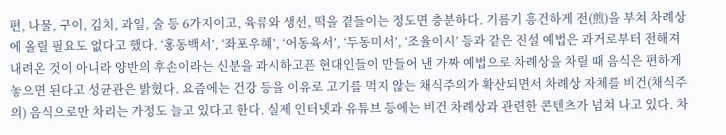편, 나물, 구이, 김치, 과일, 술 등 6가지이고, 육류와 생선, 떡을 곁들이는 정도면 충분하다. 기름기 흥건하게 전(煎)을 부쳐 차례상에 올릴 필요도 없다고 했다. ‘홍동백서’, ‘좌포우혜’, ‘어동육서’, ‘두동미서’, ‘조율이시’ 등과 같은 진설 예법은 과거로부터 전해져 내려온 것이 아니라 양반의 후손이라는 신분을 과시하고픈 현대인들이 만들어 낸 가짜 예법으로 차례상을 차릴 때 음식은 편하게 놓으면 된다고 성균관은 밝혔다. 요즘에는 건강 등을 이유로 고기를 먹지 않는 채식주의가 확산되면서 차례상 자체를 비건(채식주의) 음식으로만 차리는 가정도 늘고 있다고 한다. 실제 인터넷과 유튜브 등에는 비건 차례상과 관련한 콘텐츠가 넘쳐 나고 있다. 차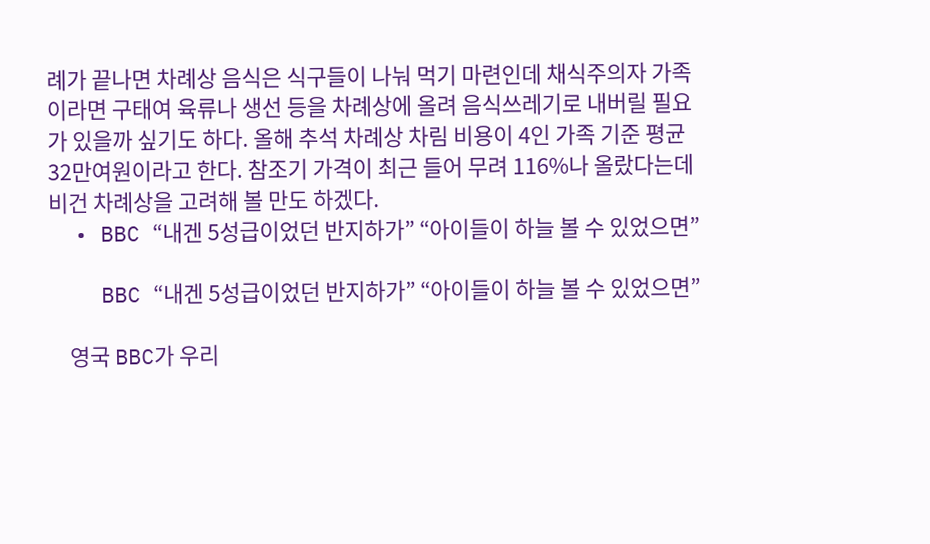례가 끝나면 차례상 음식은 식구들이 나눠 먹기 마련인데 채식주의자 가족이라면 구태여 육류나 생선 등을 차례상에 올려 음식쓰레기로 내버릴 필요가 있을까 싶기도 하다. 올해 추석 차례상 차림 비용이 4인 가족 기준 평균 32만여원이라고 한다. 참조기 가격이 최근 들어 무려 116%나 올랐다는데 비건 차례상을 고려해 볼 만도 하겠다.
  • BBC “내겐 5성급이었던 반지하가” “아이들이 하늘 볼 수 있었으면”

    BBC “내겐 5성급이었던 반지하가” “아이들이 하늘 볼 수 있었으면”

    영국 BBC가 우리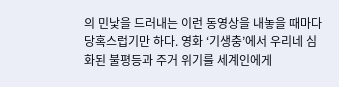의 민낯을 드러내는 이런 동영상을 내놓을 때마다 당혹스럽기만 하다. 영화 ‘기생충’에서 우리네 심화된 불평등과 주거 위기를 세계인에게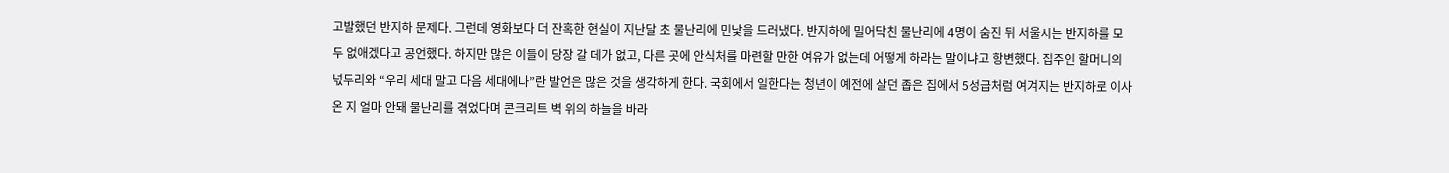고발했던 반지하 문제다. 그런데 영화보다 더 잔혹한 현실이 지난달 초 물난리에 민낯을 드러냈다. 반지하에 밀어닥친 물난리에 4명이 숨진 뒤 서울시는 반지하를 모두 없애겠다고 공언했다. 하지만 많은 이들이 당장 갈 데가 없고, 다른 곳에 안식처를 마련할 만한 여유가 없는데 어떻게 하라는 말이냐고 항변했다. 집주인 할머니의 넋두리와 “우리 세대 말고 다음 세대에나”란 발언은 많은 것을 생각하게 한다. 국회에서 일한다는 청년이 예전에 살던 좁은 집에서 5성급처럼 여겨지는 반지하로 이사 온 지 얼마 안돼 물난리를 겪었다며 콘크리트 벽 위의 하늘을 바라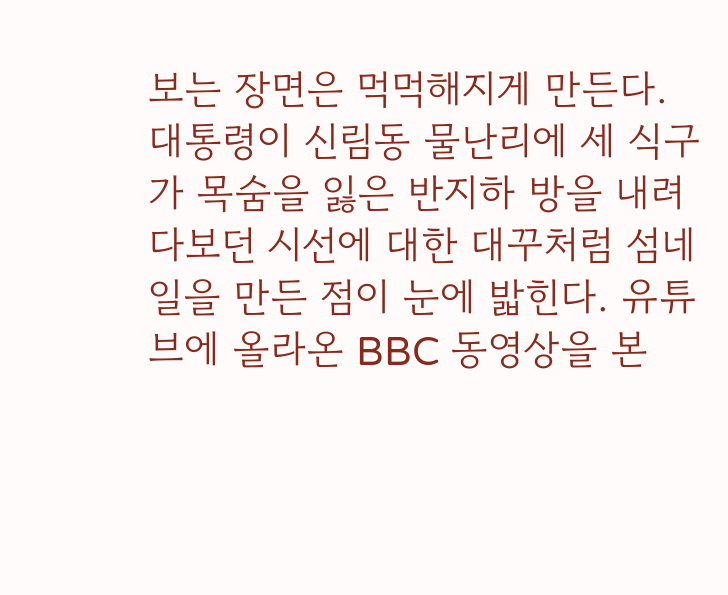보는 장면은 먹먹해지게 만든다. 대통령이 신림동 물난리에 세 식구가 목숨을 잃은 반지하 방을 내려다보던 시선에 대한 대꾸처럼 섬네일을 만든 점이 눈에 밟힌다. 유튜브에 올라온 BBC 동영상을 본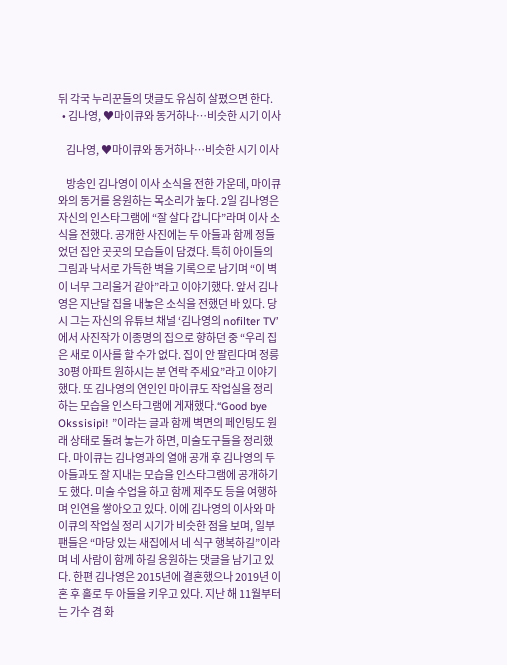뒤 각국 누리꾼들의 댓글도 유심히 살폈으면 한다.
  • 김나영, ♥마이큐와 동거하나…비슷한 시기 이사

    김나영, ♥마이큐와 동거하나…비슷한 시기 이사

    방송인 김나영이 이사 소식을 전한 가운데, 마이큐와의 동거를 응원하는 목소리가 높다. 2일 김나영은 자신의 인스타그램에 “잘 살다 갑니다”라며 이사 소식을 전했다. 공개한 사진에는 두 아들과 함께 정들었던 집안 곳곳의 모습들이 담겼다. 특히 아이들의 그림과 낙서로 가득한 벽을 기록으로 남기며 “이 벽이 너무 그리울거 같아”라고 이야기했다. 앞서 김나영은 지난달 집을 내놓은 소식을 전했던 바 있다. 당시 그는 자신의 유튜브 채널 ‘김나영의 nofilter TV’에서 사진작가 이종명의 집으로 향하던 중 “우리 집은 새로 이사를 할 수가 없다. 집이 안 팔린다며 정릉 30평 아파트 원하시는 분 연락 주세요”라고 이야기했다. 또 김나영의 연인인 마이큐도 작업실을 정리하는 모습을 인스타그램에 게재했다.“Good bye Okssisipi! ”이라는 글과 함께 벽면의 페인팅도 원래 상태로 돌려 놓는가 하면, 미술도구들을 정리했다. 마이큐는 김나영과의 열애 공개 후 김나영의 두 아들과도 잘 지내는 모습을 인스타그램에 공개하기도 했다. 미술 수업을 하고 함께 제주도 등을 여행하며 인연을 쌓아오고 있다. 이에 김나영의 이사와 마이큐의 작업실 정리 시기가 비슷한 점을 보며, 일부 팬들은 “마당 있는 새집에서 네 식구 행복하길”이라며 네 사람이 함께 하길 응원하는 댓글을 남기고 있다. 한편 김나영은 2015년에 결혼했으나 2019년 이혼 후 홀로 두 아들을 키우고 있다. 지난 해 11월부터는 가수 겸 화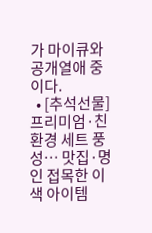가 마이큐와 공개열애 중이다.
  • [추석선물] 프리미엄·친환경 세트 풍성… 맛집·명인 접목한 이색 아이템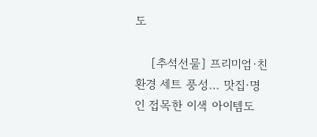도

    [추석선물] 프리미엄·친환경 세트 풍성… 맛집·명인 접목한 이색 아이템도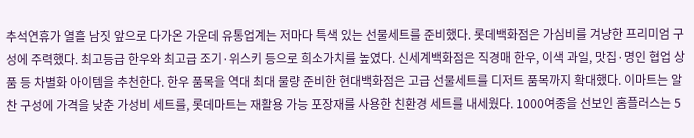추석연휴가 열흘 남짓 앞으로 다가온 가운데 유통업계는 저마다 특색 있는 선물세트를 준비했다. 롯데백화점은 가심비를 겨냥한 프리미엄 구성에 주력했다. 최고등급 한우와 최고급 조기·위스키 등으로 희소가치를 높였다. 신세계백화점은 직경매 한우, 이색 과일, 맛집·명인 협업 상품 등 차별화 아이템을 추천한다. 한우 품목을 역대 최대 물량 준비한 현대백화점은 고급 선물세트를 디저트 품목까지 확대했다. 이마트는 알찬 구성에 가격을 낮춘 가성비 세트를, 롯데마트는 재활용 가능 포장재를 사용한 친환경 세트를 내세웠다. 1000여종을 선보인 홈플러스는 5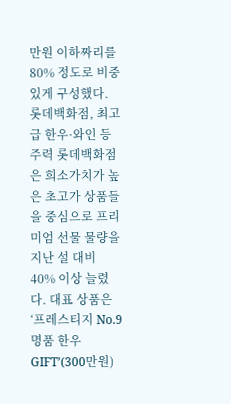만원 이하짜리를 80% 정도로 비중 있게 구성했다. 롯데백화점, 최고급 한우·와인 등 주력 롯데백화점은 희소가치가 높은 초고가 상품들을 중심으로 프리미엄 선물 물량을 지난 설 대비 40% 이상 늘렸다. 대표 상품은 ‘프레스티지 No.9 명품 한우 GIFT’(300만원)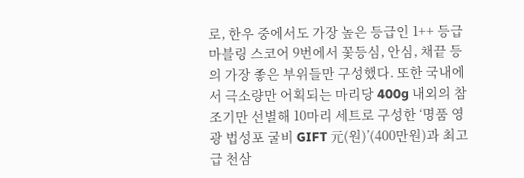로, 한우 중에서도 가장 높은 등급인 1++ 등급 마블링 스코어 9번에서 꽃등심, 안심, 채끝 등의 가장 좋은 부위들만 구성했다. 또한 국내에서 극소량만 어획되는 마리당 400g 내외의 참조기만 선별해 10마리 세트로 구성한 ‘명품 영광 법성포 굴비 GIFT 元(원)’(400만원)과 최고급 천삼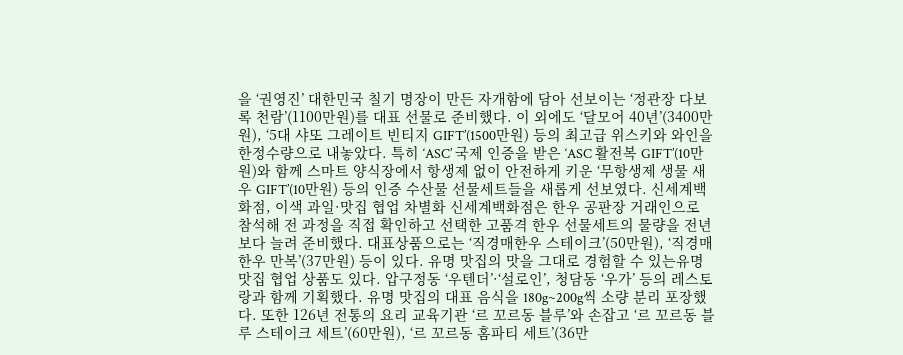을 ‘권영진’ 대한민국 칠기 명장이 만든 자개함에 담아 선보이는 ‘정관장 다보록 천람’(1100만원)를 대표 선물로 준비했다. 이 외에도 ‘달모어 40년’(3400만원), ‘5대 샤또 그레이트 빈티지 GIFT’(1500만원) 등의 최고급 위스키와 와인을 한정수량으로 내놓았다. 특히 ‘ASC’ 국제 인증을 받은 ‘ASC 활전복 GIFT’(10만원)와 함께 스마트 양식장에서 항생제 없이 안전하게 키운 ‘무항생제 생물 새우 GIFT’(10만원) 등의 인증 수산물 선물세트들을 새롭게 선보였다. 신세계백화점, 이색 과일·맛집 협업 차별화 신세계백화점은 한우 공판장 거래인으로 참석해 전 과정을 직접 확인하고 선택한 고품격 한우 선물세트의 물량을 전년보다 늘려 준비했다. 대표상품으로는 ‘직경매한우 스테이크’(50만원), ‘직경매한우 만복’(37만원) 등이 있다. 유명 맛집의 맛을 그대로 경험할 수 있는유명 맛집 협업 상품도 있다. 압구정동 ‘우텐더’·‘설로인’, 청담동 ‘우가’ 등의 레스토랑과 함께 기획했다. 유명 맛집의 대표 음식을 180g~200g씩 소량 분리 포장했다. 또한 126년 전통의 요리 교육기관 ‘르 꼬르동 블루’와 손잡고 ‘르 꼬르동 블루 스테이크 세트’(60만원), ‘르 꼬르동 홈파티 세트’(36만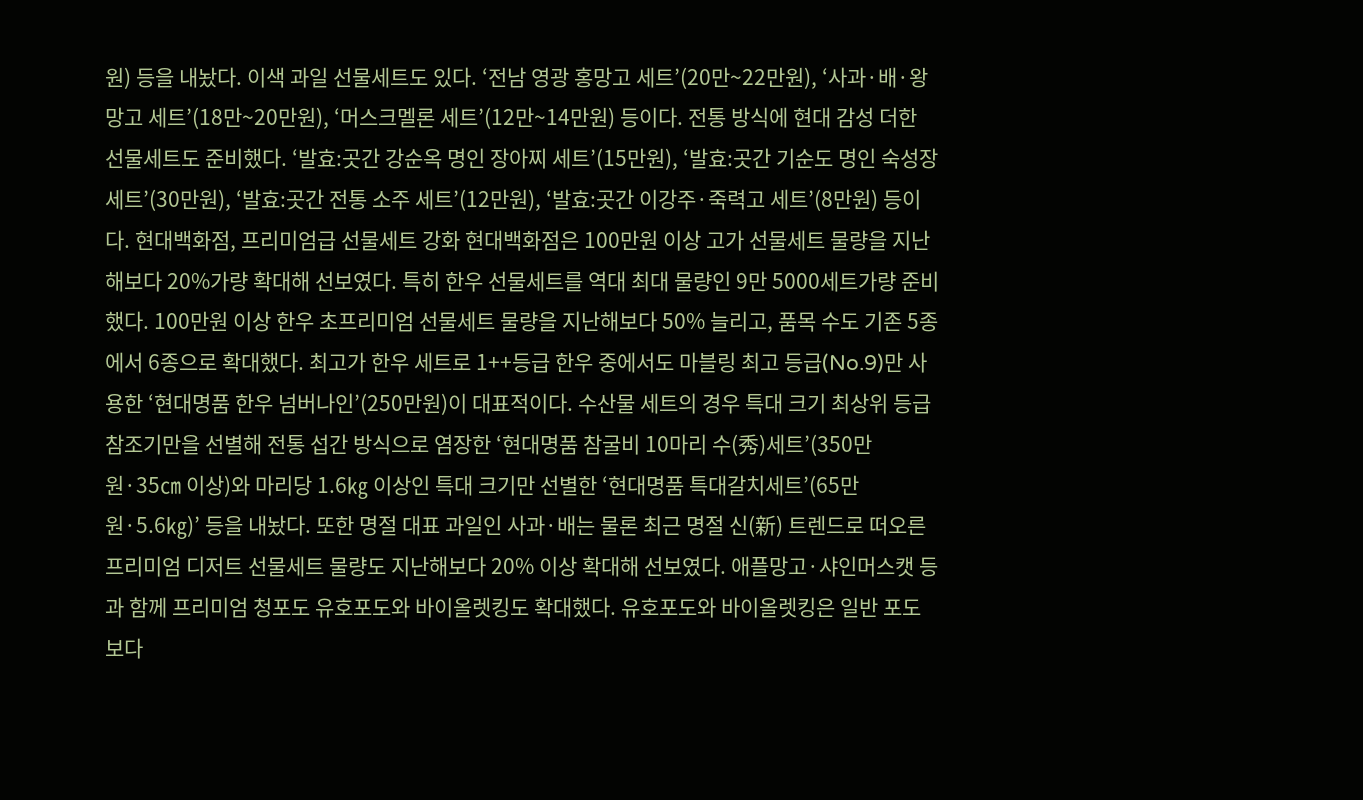원) 등을 내놨다. 이색 과일 선물세트도 있다. ‘전남 영광 홍망고 세트’(20만~22만원), ‘사과·배·왕망고 세트’(18만~20만원), ‘머스크멜론 세트’(12만~14만원) 등이다. 전통 방식에 현대 감성 더한 선물세트도 준비했다. ‘발효:곳간 강순옥 명인 장아찌 세트’(15만원), ‘발효:곳간 기순도 명인 숙성장 세트’(30만원), ‘발효:곳간 전통 소주 세트’(12만원), ‘발효:곳간 이강주·죽력고 세트’(8만원) 등이다. 현대백화점, 프리미엄급 선물세트 강화 현대백화점은 100만원 이상 고가 선물세트 물량을 지난해보다 20%가량 확대해 선보였다. 특히 한우 선물세트를 역대 최대 물량인 9만 5000세트가량 준비했다. 100만원 이상 한우 초프리미엄 선물세트 물량을 지난해보다 50% 늘리고, 품목 수도 기존 5종에서 6종으로 확대했다. 최고가 한우 세트로 1++등급 한우 중에서도 마블링 최고 등급(No.9)만 사용한 ‘현대명품 한우 넘버나인’(250만원)이 대표적이다. 수산물 세트의 경우 특대 크기 최상위 등급 참조기만을 선별해 전통 섭간 방식으로 염장한 ‘현대명품 참굴비 10마리 수(秀)세트’(350만원·35㎝ 이상)와 마리당 1.6㎏ 이상인 특대 크기만 선별한 ‘현대명품 특대갈치세트’(65만원·5.6㎏)’ 등을 내놨다. 또한 명절 대표 과일인 사과·배는 물론 최근 명절 신(新) 트렌드로 떠오른 프리미엄 디저트 선물세트 물량도 지난해보다 20% 이상 확대해 선보였다. 애플망고·샤인머스캣 등과 함께 프리미엄 청포도 유호포도와 바이올렛킹도 확대했다. 유호포도와 바이올렛킹은 일반 포도보다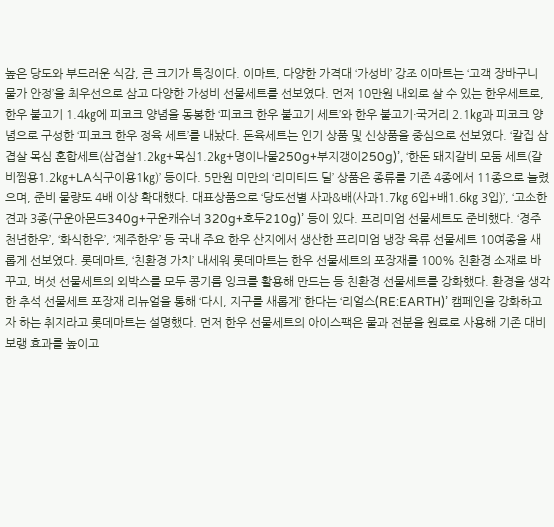높은 당도와 부드러운 식감, 큰 크기가 특징이다. 이마트, 다양한 가격대 ‘가성비’ 강조 이마트는 ‘고객 장바구니 물가 안정’을 최우선으로 삼고 다양한 가성비 선물세트를 선보였다. 먼저 10만원 내외로 살 수 있는 한우세트로, 한우 불고기 1.4㎏에 피코크 양념을 동봉한 ‘피코크 한우 불고기 세트’와 한우 불고기·국거리 2.1㎏과 피코크 양념으로 구성한 ‘피코크 한우 정육 세트’를 내놨다. 돈육세트는 인기 상품 및 신상품을 중심으로 선보였다. ‘칼집 삼겹살 목심 혼합세트(삼겹살1.2㎏+목심1.2㎏+명이나물250g+부지갱이250g)’, ‘한돈 돼지갈비 모둠 세트(갈비찜용1.2㎏+LA식구이용1㎏)’ 등이다. 5만원 미만의 ‘리미티드 딜’ 상품은 종류를 기존 4종에서 11종으로 늘렸으며, 준비 물량도 4배 이상 확대했다. 대표상품으로 ‘당도선별 사과&배(사과1.7㎏ 6입+배1.6㎏ 3입)’, ‘고소한 견과 3종(구운아몬드340g+구운캐슈너 320g+호두210g)’ 등이 있다. 프리미엄 선물세트도 준비했다. ‘경주천년한우’, ‘화식한우’, ‘제주한우’ 등 국내 주요 한우 산지에서 생산한 프리미엄 냉장 육류 선물세트 10여종을 새롭게 선보였다. 롯데마트, ‘친환경 가치’ 내세워 롯데마트는 한우 선물세트의 포장재를 100% 친환경 소재로 바꾸고, 버섯 선물세트의 외박스를 모두 콩기름 잉크를 활용해 만드는 등 친환경 선물세트를 강화했다. 환경을 생각한 추석 선물세트 포장재 리뉴얼을 통해 ‘다시, 지구를 새롭게’ 한다는 ‘리얼스(RE:EARTH)’ 캠페인을 강화하고자 하는 취지라고 롯데마트는 설명했다. 먼저 한우 선물세트의 아이스팩은 물과 전분을 원료로 사용해 기존 대비 보랭 효과를 높이고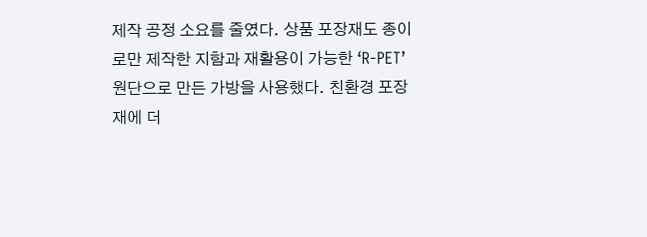제작 공정 소요를 줄였다. 상품 포장재도 종이로만 제작한 지함과 재활용이 가능한 ‘R-PET’ 원단으로 만든 가방을 사용했다. 친환경 포장재에 더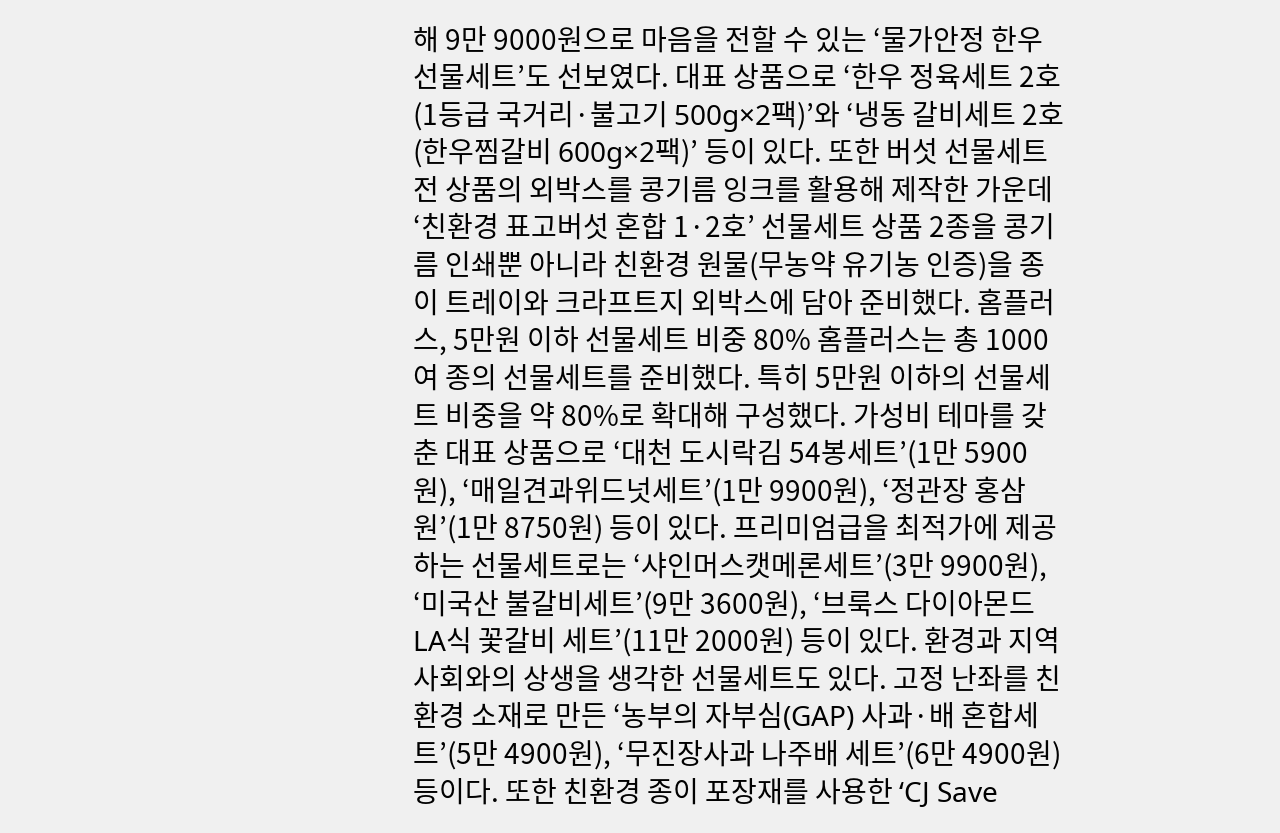해 9만 9000원으로 마음을 전할 수 있는 ‘물가안정 한우 선물세트’도 선보였다. 대표 상품으로 ‘한우 정육세트 2호(1등급 국거리·불고기 500g×2팩)’와 ‘냉동 갈비세트 2호(한우찜갈비 600g×2팩)’ 등이 있다. 또한 버섯 선물세트 전 상품의 외박스를 콩기름 잉크를 활용해 제작한 가운데 ‘친환경 표고버섯 혼합 1·2호’ 선물세트 상품 2종을 콩기름 인쇄뿐 아니라 친환경 원물(무농약 유기농 인증)을 종이 트레이와 크라프트지 외박스에 담아 준비했다. 홈플러스, 5만원 이하 선물세트 비중 80% 홈플러스는 총 1000여 종의 선물세트를 준비했다. 특히 5만원 이하의 선물세트 비중을 약 80%로 확대해 구성했다. 가성비 테마를 갖춘 대표 상품으로 ‘대천 도시락김 54봉세트’(1만 5900원), ‘매일견과위드넛세트’(1만 9900원), ‘정관장 홍삼원’(1만 8750원) 등이 있다. 프리미엄급을 최적가에 제공하는 선물세트로는 ‘샤인머스캣메론세트’(3만 9900원), ‘미국산 불갈비세트’(9만 3600원), ‘브룩스 다이아몬드 LA식 꽃갈비 세트’(11만 2000원) 등이 있다. 환경과 지역사회와의 상생을 생각한 선물세트도 있다. 고정 난좌를 친환경 소재로 만든 ‘농부의 자부심(GAP) 사과·배 혼합세트’(5만 4900원), ‘무진장사과 나주배 세트’(6만 4900원) 등이다. 또한 친환경 종이 포장재를 사용한 ‘CJ Save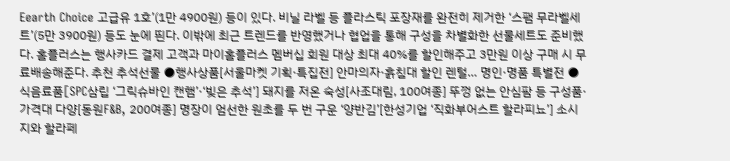Eearth Choice 고급유 1호’(1만 4900원) 등이 있다. 비닐 라벨 등 플라스틱 포장재를 완전히 제거한 ‘스팸 무라벨세트’(5만 3900원) 등도 눈에 띈다. 이밖에 최근 트렌드를 반영했거나 협업을 통해 구성을 차별화한 선물세트도 준비했다. 홈플러스는 행사카드 결제 고객과 마이홈플러스 멤버십 회원 대상 최대 40%를 할인해주고 3만원 이상 구매 시 무료배송해준다. 추천 추석선물 ●행사상품[서울마켓 기획·특집전] 안마의자·흙침대 할인 렌털… 명인·명품 특별전 ●식음료품[SPC삼립 ‘그릭슈바인 캔햄’·‘빚은 추석’] 돼지를 저온 숙성[사조대림, 100여종] 뚜껑 없는 안심팜 등 구성품·가격대 다양[동원F&B, 200여종] 명장이 엄선한 원초를 두 번 구운 ‘양반김’[한성기업 ‘직화부어스트 할라피뇨’] 소시지와 할라페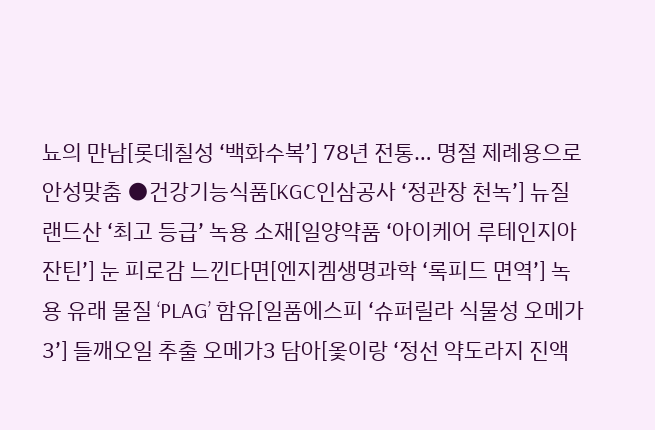뇨의 만남[롯데칠성 ‘백화수복’] 78년 전통… 명절 제례용으로 안성맞춤 ●건강기능식품[KGC인삼공사 ‘정관장 천녹’] 뉴질랜드산 ‘최고 등급’ 녹용 소재[일양약품 ‘아이케어 루테인지아잔틴’] 눈 피로감 느낀다면[엔지켐생명과학 ‘록피드 면역’] 녹용 유래 물질 ‘PLAG’ 함유[일품에스피 ‘슈퍼릴라 식물성 오메가3’] 들깨오일 추출 오메가3 담아[옻이랑 ‘정선 약도라지 진액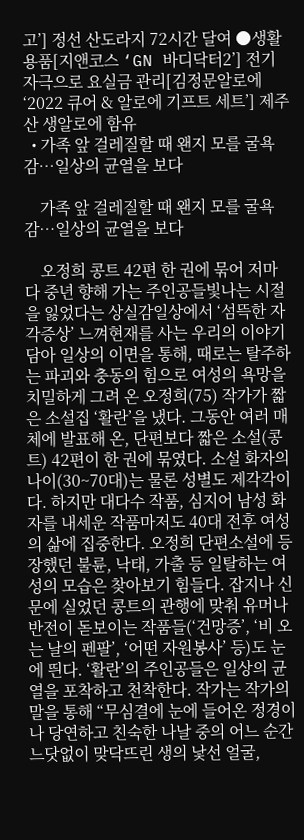고’] 정선 산도라지 72시간 달여 ●생활용품[지앤코스 ‘GN 바디닥터2’] 전기자극으로 요실금 관리[김정문알로에 ‘2022 큐어 & 알로에 기프트 세트’] 제주산 생알로에 함유
  • 가족 앞 걸레질할 때 왠지 모를 굴욕감…일상의 균열을 보다

    가족 앞 걸레질할 때 왠지 모를 굴욕감…일상의 균열을 보다

    오정희 콩트 42편 한 권에 묶어 저마다 중년 향해 가는 주인공들빛나는 시절을 잃었다는 상실감일상에서 ‘섬뜩한 자각증상’ 느껴현재를 사는 우리의 이야기 담아 일상의 이면을 통해, 때로는 탈주하는 파괴와 충동의 힘으로 여성의 욕망을 치밀하게 그려 온 오정희(75) 작가가 짧은 소설집 ‘활란’을 냈다. 그동안 여러 매체에 발표해 온, 단편보다 짧은 소설(콩트) 42편이 한 권에 묶였다. 소설 화자의 나이(30~70대)는 물론 성별도 제각각이다. 하지만 대다수 작품, 심지어 남성 화자를 내세운 작품마저도 40대 전후 여성의 삶에 집중한다. 오정희 단편소설에 등장했던 불륜, 낙태, 가출 등 일탈하는 여성의 모습은 찾아보기 힘들다. 잡지나 신문에 실었던 콩트의 관행에 맞춰 유머나 반전이 돋보이는 작품들(‘건망증’, ‘비 오는 날의 펜팔’, ‘어떤 자원봉사’ 등)도 눈에 띈다. ‘활란’의 주인공들은 일상의 균열을 포착하고 천착한다. 작가는 작가의 말을 통해 “무심결에 눈에 들어온 정경이나 당연하고 친숙한 나날 중의 어느 순간 느닷없이 맞닥뜨린 생의 낯선 얼굴,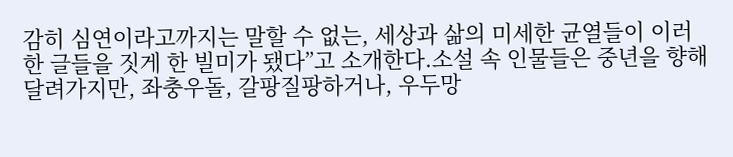감히 심연이라고까지는 말할 수 없는, 세상과 삶의 미세한 균열들이 이러한 글들을 짓게 한 빌미가 됐다”고 소개한다.소설 속 인물들은 중년을 향해 달려가지만, 좌충우돌, 갈팡질팡하거나, 우두망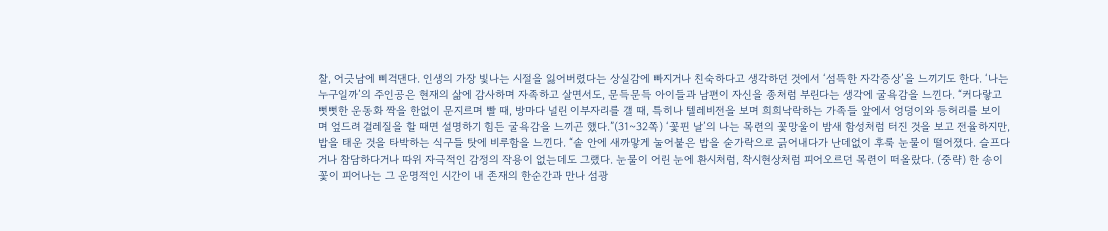찰, 어긋남에 삐걱댄다. 인생의 가장 빛나는 시절을 잃어버렸다는 상실감에 빠지거나 친숙하다고 생각하던 것에서 ‘섬뜩한 자각증상’을 느끼기도 한다. ‘나는 누구일까’의 주인공은 현재의 삶에 감사하며 자족하고 살면서도, 문득문득 아이들과 남편이 자신을 종처럼 부린다는 생각에 굴욕감을 느낀다. “커다랗고 뻣뻣한 운동화 짝을 한없이 문지르며 빨 때, 방마다 널린 이부자리를 갤 때, 특히나 텔레비전을 보며 희희낙락하는 가족들 앞에서 엉덩이와 등허리를 보이며 엎드려 걸레질을 할 때면 설명하기 힘든 굴욕감을 느끼곤 했다.”(31~32쪽) ‘꽃핀 날’의 나는 목련의 꽃망울이 밤새 함성처럼 터진 것을 보고 전율하지만, 밥을 태운 것을 타박하는 식구들 탓에 비루함을 느낀다. “솥 안에 새까맣게 눌어붙은 밥을 숟가락으로 긁어내다가 난데없이 후룩 눈물이 떨어졌다. 슬프다거나 참담하다거나 따위 자극적인 감정의 작용이 없는데도 그랬다. 눈물이 어린 눈에 환시처럼, 착시현상처럼 피어오르던 목련이 떠올랐다. (중략) 한 송이 꽃이 피어나는 그 운명적인 시간이 내 존재의 한순간과 만나 섬광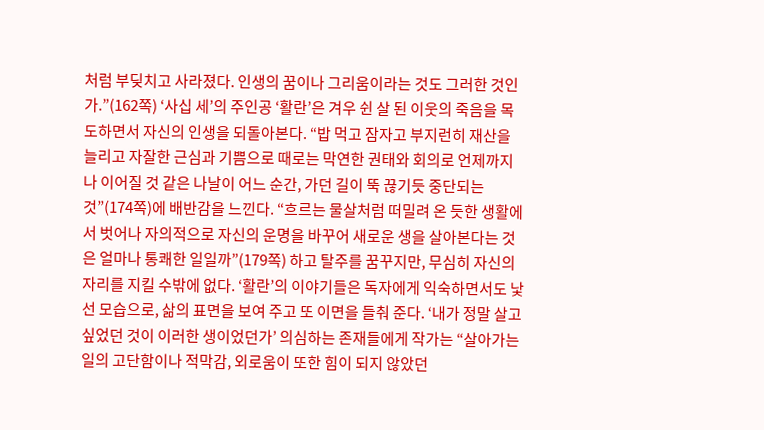처럼 부딪치고 사라졌다. 인생의 꿈이나 그리움이라는 것도 그러한 것인가.”(162쪽) ‘사십 세’의 주인공 ‘활란’은 겨우 쉰 살 된 이웃의 죽음을 목도하면서 자신의 인생을 되돌아본다. “밥 먹고 잠자고 부지런히 재산을 늘리고 자잘한 근심과 기쁨으로 때로는 막연한 권태와 회의로 언제까지나 이어질 것 같은 나날이 어느 순간, 가던 길이 뚝 끊기듯 중단되는 것”(174쪽)에 배반감을 느낀다. “흐르는 물살처럼 떠밀려 온 듯한 생활에서 벗어나 자의적으로 자신의 운명을 바꾸어 새로운 생을 살아본다는 것은 얼마나 통쾌한 일일까”(179쪽) 하고 탈주를 꿈꾸지만, 무심히 자신의 자리를 지킬 수밖에 없다. ‘활란’의 이야기들은 독자에게 익숙하면서도 낯선 모습으로, 삶의 표면을 보여 주고 또 이면을 들춰 준다. ‘내가 정말 살고 싶었던 것이 이러한 생이었던가’ 의심하는 존재들에게 작가는 “살아가는 일의 고단함이나 적막감, 외로움이 또한 힘이 되지 않았던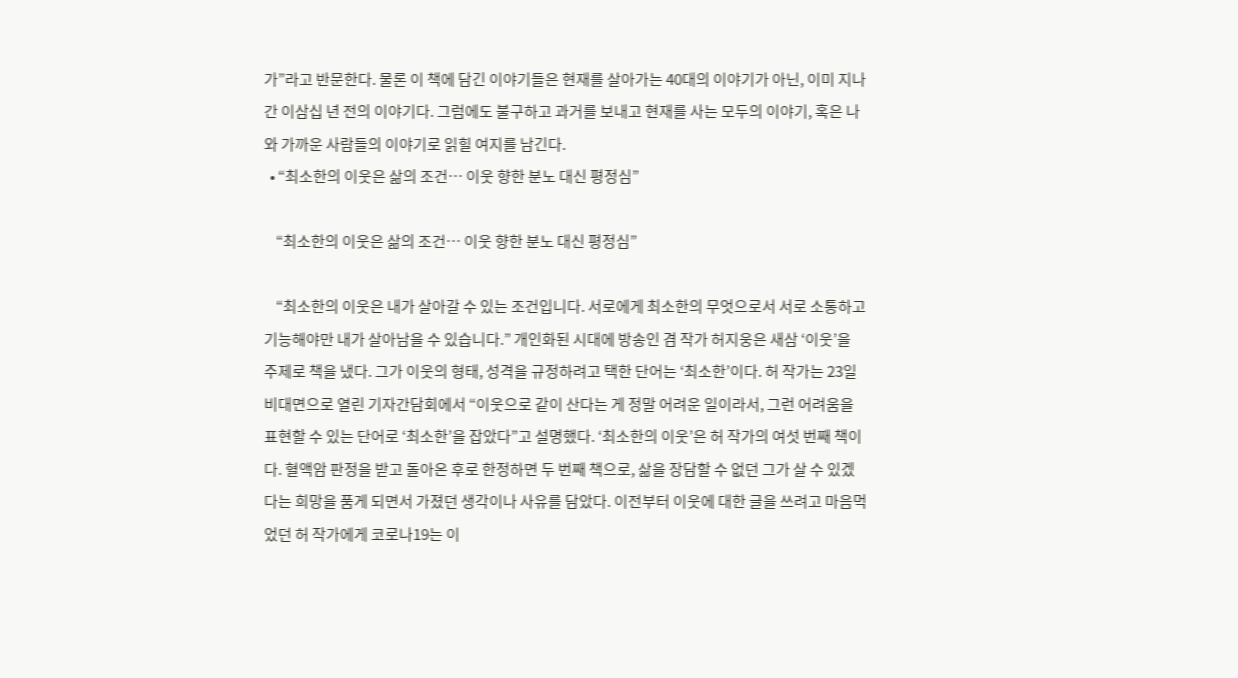가”라고 반문한다. 물론 이 책에 담긴 이야기들은 현재를 살아가는 40대의 이야기가 아닌, 이미 지나간 이삼십 년 전의 이야기다. 그럼에도 불구하고 과거를 보내고 현재를 사는 모두의 이야기, 혹은 나와 가까운 사람들의 이야기로 읽힐 여지를 남긴다.
  • “최소한의 이웃은 삶의 조건… 이웃 향한 분노 대신 평정심”

    “최소한의 이웃은 삶의 조건… 이웃 향한 분노 대신 평정심”

    “최소한의 이웃은 내가 살아갈 수 있는 조건입니다. 서로에게 최소한의 무엇으로서 서로 소통하고 기능해야만 내가 살아남을 수 있습니다.” 개인화된 시대에 방송인 겸 작가 허지웅은 새삼 ‘이웃’을 주제로 책을 냈다. 그가 이웃의 형태, 성격을 규정하려고 택한 단어는 ‘최소한’이다. 허 작가는 23일 비대면으로 열린 기자간담회에서 “이웃으로 같이 산다는 게 정말 어려운 일이라서, 그런 어려움을 표현할 수 있는 단어로 ‘최소한’을 잡았다”고 설명했다. ‘최소한의 이웃’은 허 작가의 여섯 번째 책이다. 혈액암 판정을 받고 돌아온 후로 한정하면 두 번째 책으로, 삶을 장담할 수 없던 그가 살 수 있겠다는 희망을 품게 되면서 가졌던 생각이나 사유를 담았다. 이전부터 이웃에 대한 글을 쓰려고 마음먹었던 허 작가에게 코로나19는 이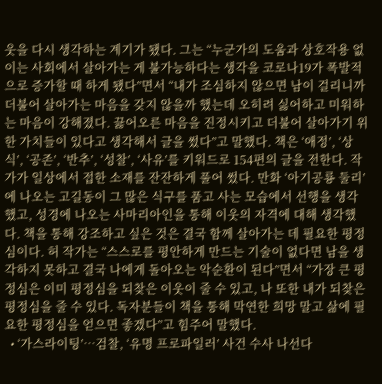웃을 다시 생각하는 계기가 됐다. 그는 “누군가의 도움과 상호작용 없이는 사회에서 살아가는 게 불가능하다는 생각을 코로나19가 폭발적으로 증가할 때 하게 됐다”면서 “내가 조심하지 않으면 남이 걸리니까 더불어 살아가는 마음을 갖지 않을까 했는데 오히려 싫어하고 미워하는 마음이 강해졌다. 끓어오른 마음을 진정시키고 더불어 살아가기 위한 가치들이 있다고 생각해서 글을 썼다”고 말했다. 책은 ‘애정’, ‘상식’, ‘공존’, ‘반추’, ‘성찰’, ‘사유’를 키워드로 154편의 글을 전한다. 작가가 일상에서 접한 소재를 잔잔하게 풀어 썼다. 만화 ‘아기공룡 둘리’에 나오는 고길동이 그 많은 식구를 품고 사는 모습에서 선행을 생각했고, 성경에 나오는 사마리아인을 통해 이웃의 자격에 대해 생각했다. 책을 통해 강조하고 싶은 것은 결국 함께 살아가는 데 필요한 평정심이다. 허 작가는 “스스로를 평안하게 만드는 기술이 없다면 남을 생각하지 못하고 결국 나에게 돌아오는 악순환이 된다”면서 “가장 큰 평정심은 이미 평정심을 되찾은 이웃이 줄 수 있고, 나 또한 내가 되찾은 평정심을 줄 수 있다. 독자분들이 책을 통해 막연한 희망 말고 삶에 필요한 평정심을 얻으면 좋겠다”고 힘주어 말했다.
  • ‘가스라이팅’…검찰, ‘유명 프로파일러’ 사건 수사 나선다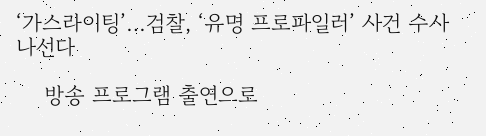‘가스라이팅’…검찰, ‘유명 프로파일러’ 사건 수사 나선다

    방송 프로그램 출연으로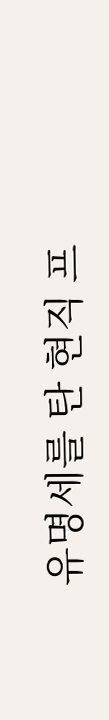유명세를 탄 현직 프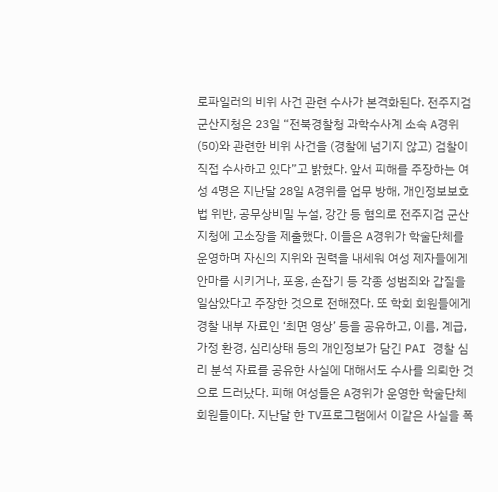로파일러의 비위 사건 관련 수사가 본격화된다. 전주지검 군산지청은 23일 “전북경찰청 과학수사계 소속 A경위(50)와 관련한 비위 사건을 (경찰에 넘기지 않고) 검찰이 직접 수사하고 있다”고 밝혔다. 앞서 피해를 주장하는 여성 4명은 지난달 28일 A경위를 업무 방해, 개인정보보호법 위반, 공무상비밀 누설, 강간 등 혐의로 전주지검 군산지청에 고소장을 제출했다. 이들은 A경위가 학술단체를 운영하며 자신의 지위와 권력을 내세워 여성 제자들에게 안마를 시키거나, 포옹, 손잡기 등 각종 성범죄와 갑질을 일삼았다고 주장한 것으로 전해졌다. 또 학회 회원들에게 경찰 내부 자료인 ‘최면 영상’ 등을 공유하고, 이름, 계급, 가정 환경, 심리상태 등의 개인정보가 담긴 PAI 경찰 심리 분석 자료를 공유한 사실에 대해서도 수사를 의뢰한 것으로 드러났다. 피해 여성들은 A경위가 운영한 학술단체 회원들이다. 지난달 한 TV프로그램에서 이같은 사실을 폭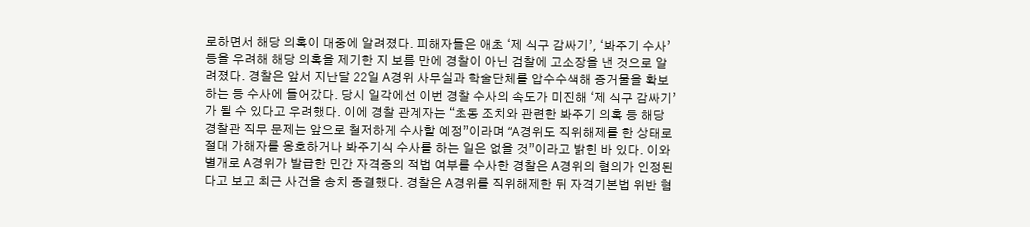로하면서 해당 의혹이 대중에 알려졌다. 피해자들은 애초 ‘제 식구 감싸기’, ‘봐주기 수사’ 등을 우려해 해당 의혹을 제기한 지 보름 만에 경찰이 아닌 검찰에 고소장을 낸 것으로 알려졌다. 경찰은 앞서 지난달 22일 A경위 사무실과 학술단체를 압수수색해 증거물을 확보하는 등 수사에 들어갔다. 당시 일각에선 이번 경찰 수사의 속도가 미진해 ‘제 식구 감싸기’가 될 수 있다고 우려했다. 이에 경찰 관계자는 “초동 조치와 관련한 봐주기 의혹 등 해당 경찰관 직무 문제는 앞으로 철저하게 수사할 예정”이라며 “A경위도 직위해제를 한 상태로 절대 가해자를 옹호하거나 봐주기식 수사를 하는 일은 없을 것”이라고 밝힌 바 있다. 이와 별개로 A경위가 발급한 민간 자격증의 적법 여부를 수사한 경찰은 A경위의 혐의가 인정된다고 보고 최근 사건을 송치 종결했다. 경찰은 A경위를 직위해제한 뒤 자격기본법 위반 혐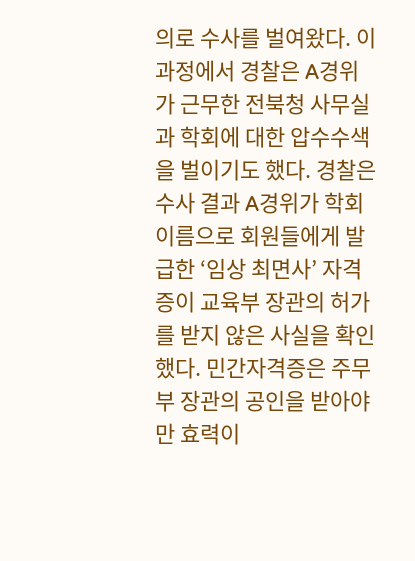의로 수사를 벌여왔다. 이 과정에서 경찰은 A경위가 근무한 전북청 사무실과 학회에 대한 압수수색을 벌이기도 했다. 경찰은 수사 결과 A경위가 학회 이름으로 회원들에게 발급한 ‘임상 최면사’ 자격증이 교육부 장관의 허가를 받지 않은 사실을 확인했다. 민간자격증은 주무부 장관의 공인을 받아야만 효력이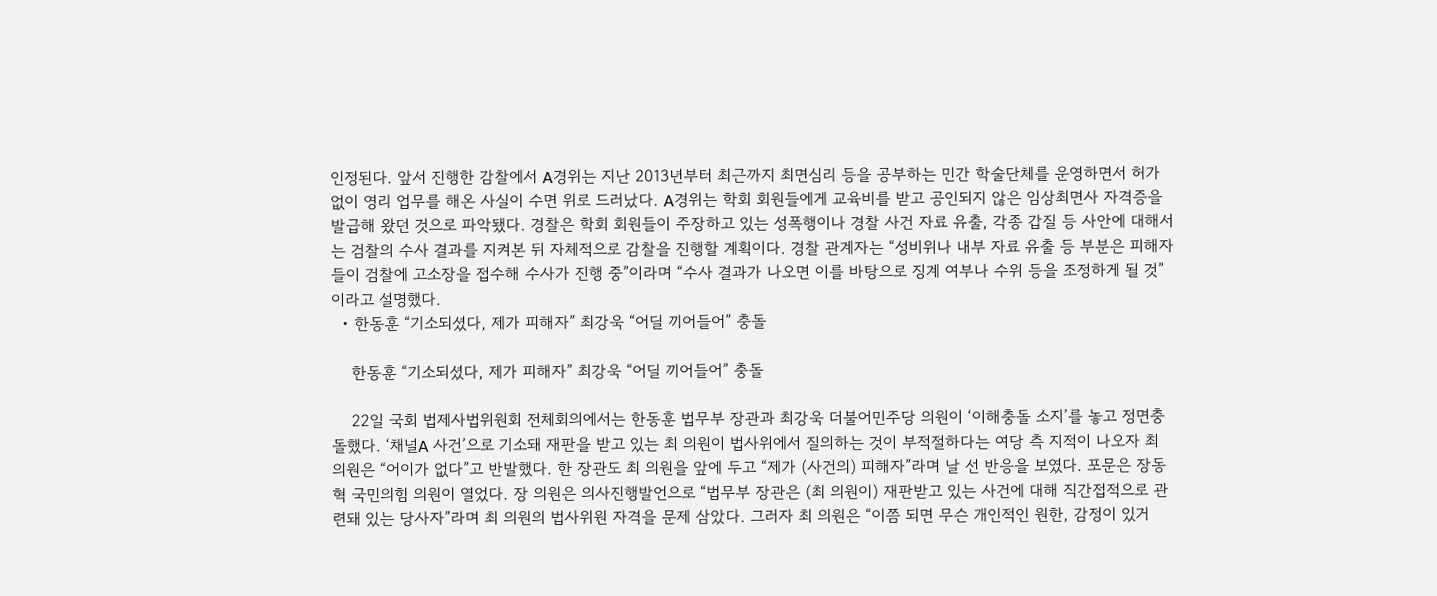인정된다. 앞서 진행한 감찰에서 A경위는 지난 2013년부터 최근까지 최면심리 등을 공부하는 민간 학술단체를 운영하면서 허가 없이 영리 업무를 해온 사실이 수면 위로 드러났다. A경위는 학회 회원들에게 교육비를 받고 공인되지 않은 임상최면사 자격증을 발급해 왔던 것으로 파악됐다. 경찰은 학회 회원들이 주장하고 있는 성폭행이나 경찰 사건 자료 유출, 각종 갑질 등 사안에 대해서는 검찰의 수사 결과를 지켜본 뒤 자체적으로 감찰을 진행할 계획이다. 경찰 관계자는 “성비위나 내부 자료 유출 등 부분은 피해자들이 검찰에 고소장을 접수해 수사가 진행 중”이라며 “수사 결과가 나오면 이를 바탕으로 징계 여부나 수위 등을 조정하게 될 것”이라고 설명했다.
  • 한동훈 “기소되셨다, 제가 피해자” 최강욱 “어딜 끼어들어” 충돌

    한동훈 “기소되셨다, 제가 피해자” 최강욱 “어딜 끼어들어” 충돌

    22일 국회 법제사법위원회 전체회의에서는 한동훈 법무부 장관과 최강욱 더불어민주당 의원이 ‘이해충돌 소지’를 놓고 정면충돌했다. ‘채널A 사건’으로 기소돼 재판을 받고 있는 최 의원이 법사위에서 질의하는 것이 부적절하다는 여당 측 지적이 나오자 최 의원은 “어이가 없다”고 반발했다. 한 장관도 최 의원을 앞에 두고 “제가 (사건의) 피해자”라며 날 선 반응을 보였다. 포문은 장동혁 국민의힘 의원이 열었다. 장 의원은 의사진행발언으로 “법무부 장관은 (최 의원이) 재판받고 있는 사건에 대해 직간접적으로 관련돼 있는 당사자”라며 최 의원의 법사위원 자격을 문제 삼았다. 그러자 최 의원은 “이쯤 되면 무슨 개인적인 원한, 감정이 있거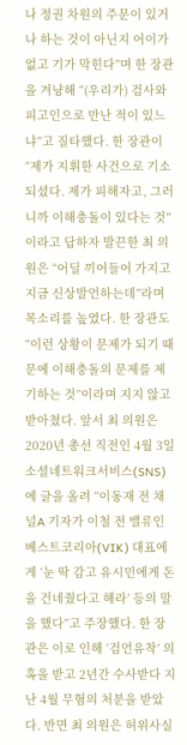나 정권 차원의 주문이 있거나 하는 것이 아닌지 어이가 없고 기가 막힌다”며 한 장관을 겨냥해 “(우리가) 검사와 피고인으로 만난 적이 있느냐”고 질타했다. 한 장관이 “제가 지휘한 사건으로 기소되셨다. 제가 피해자고, 그러니까 이해충돌이 있다는 것”이라고 답하자 발끈한 최 의원은 “어딜 끼어들어 가지고 지금 신상발언하는데”라며 목소리를 높였다. 한 장관도 “이런 상황이 문제가 되기 때문에 이해충돌의 문제를 제기하는 것”이라며 지지 않고 받아쳤다. 앞서 최 의원은 2020년 총선 직전인 4월 3일 소셜네트워크서비스(SNS)에 글을 올려 “이동재 전 채널A 기자가 이철 전 밸류인베스트코리아(VIK) 대표에게 ‘눈 딱 감고 유시민에게 돈을 건네줬다고 해라’ 등의 말을 했다”고 주장했다. 한 장관은 이로 인해 ‘검언유착’ 의혹을 받고 2년간 수사받다 지난 4월 무혐의 처분을 받았다. 반면 최 의원은 허위사실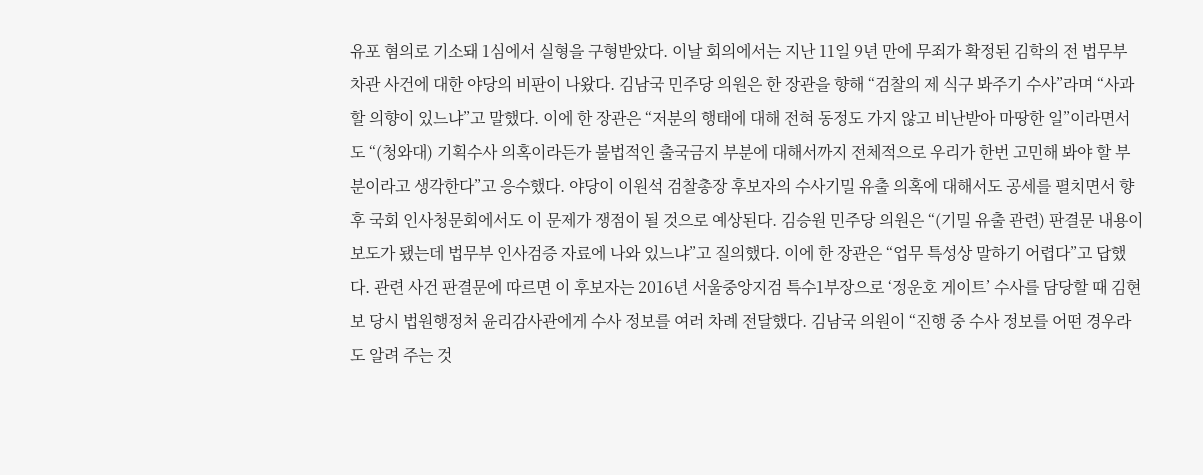유포 혐의로 기소돼 1심에서 실형을 구형받았다. 이날 회의에서는 지난 11일 9년 만에 무죄가 확정된 김학의 전 법무부 차관 사건에 대한 야당의 비판이 나왔다. 김남국 민주당 의원은 한 장관을 향해 “검찰의 제 식구 봐주기 수사”라며 “사과할 의향이 있느냐”고 말했다. 이에 한 장관은 “저분의 행태에 대해 전혀 동정도 가지 않고 비난받아 마땅한 일”이라면서도 “(청와대) 기획수사 의혹이라든가 불법적인 출국금지 부분에 대해서까지 전체적으로 우리가 한번 고민해 봐야 할 부분이라고 생각한다”고 응수했다. 야당이 이원석 검찰총장 후보자의 수사기밀 유출 의혹에 대해서도 공세를 펼치면서 향후 국회 인사청문회에서도 이 문제가 쟁점이 될 것으로 예상된다. 김승원 민주당 의원은 “(기밀 유출 관련) 판결문 내용이 보도가 됐는데 법무부 인사검증 자료에 나와 있느냐”고 질의했다. 이에 한 장관은 “업무 특성상 말하기 어렵다”고 답했다. 관련 사건 판결문에 따르면 이 후보자는 2016년 서울중앙지검 특수1부장으로 ‘정운호 게이트’ 수사를 담당할 때 김현보 당시 법원행정처 윤리감사관에게 수사 정보를 여러 차례 전달했다. 김남국 의원이 “진행 중 수사 정보를 어떤 경우라도 알려 주는 것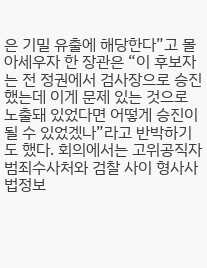은 기밀 유출에 해당한다”고 몰아세우자 한 장관은 “이 후보자는 전 정권에서 검사장으로 승진했는데 이게 문제 있는 것으로 노출돼 있었다면 어떻게 승진이 될 수 있었겠나”라고 반박하기도 했다. 회의에서는 고위공직자범죄수사처와 검찰 사이 형사사법정보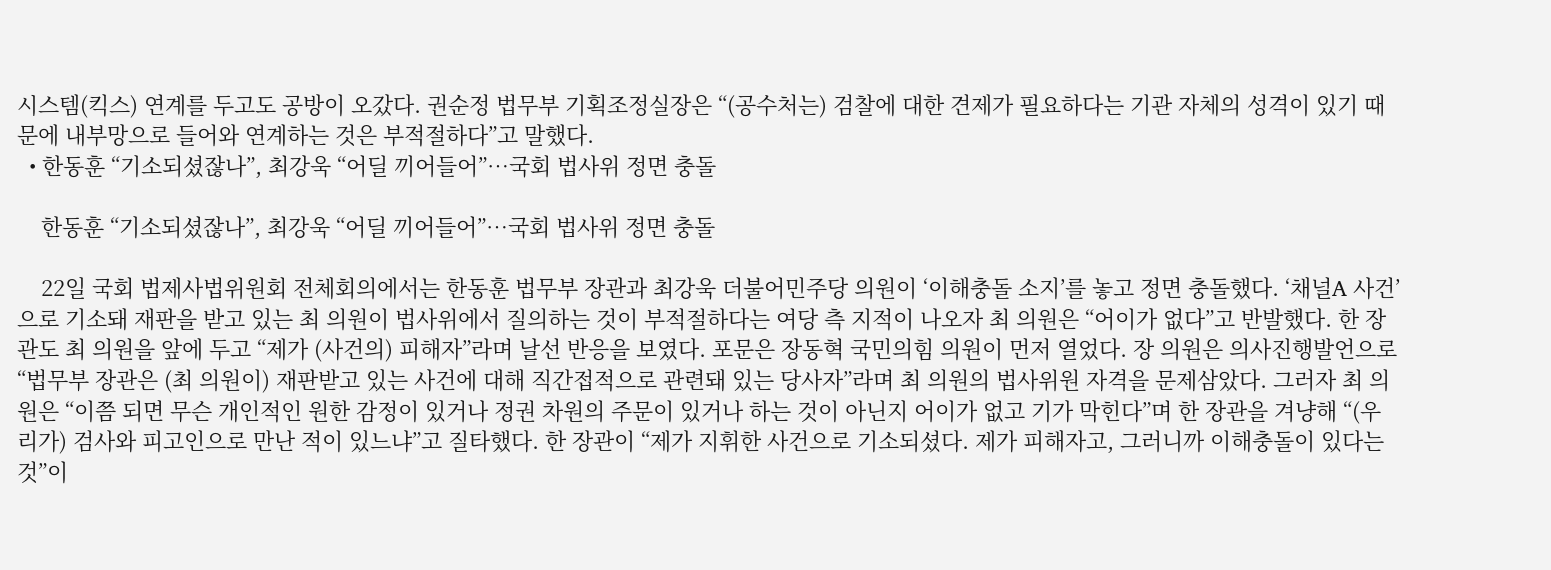시스템(킥스) 연계를 두고도 공방이 오갔다. 권순정 법무부 기획조정실장은 “(공수처는) 검찰에 대한 견제가 필요하다는 기관 자체의 성격이 있기 때문에 내부망으로 들어와 연계하는 것은 부적절하다”고 말했다.
  • 한동훈 “기소되셨잖나”, 최강욱 “어딜 끼어들어”…국회 법사위 정면 충돌

    한동훈 “기소되셨잖나”, 최강욱 “어딜 끼어들어”…국회 법사위 정면 충돌

    22일 국회 법제사법위원회 전체회의에서는 한동훈 법무부 장관과 최강욱 더불어민주당 의원이 ‘이해충돌 소지’를 놓고 정면 충돌했다. ‘채널A 사건’으로 기소돼 재판을 받고 있는 최 의원이 법사위에서 질의하는 것이 부적절하다는 여당 측 지적이 나오자 최 의원은 “어이가 없다”고 반발했다. 한 장관도 최 의원을 앞에 두고 “제가 (사건의) 피해자”라며 날선 반응을 보였다. 포문은 장동혁 국민의힘 의원이 먼저 열었다. 장 의원은 의사진행발언으로 “법무부 장관은 (최 의원이) 재판받고 있는 사건에 대해 직간접적으로 관련돼 있는 당사자”라며 최 의원의 법사위원 자격을 문제삼았다. 그러자 최 의원은 “이쯤 되면 무슨 개인적인 원한 감정이 있거나 정권 차원의 주문이 있거나 하는 것이 아닌지 어이가 없고 기가 막힌다”며 한 장관을 겨냥해 “(우리가) 검사와 피고인으로 만난 적이 있느냐”고 질타했다. 한 장관이 “제가 지휘한 사건으로 기소되셨다. 제가 피해자고, 그러니까 이해충돌이 있다는 것”이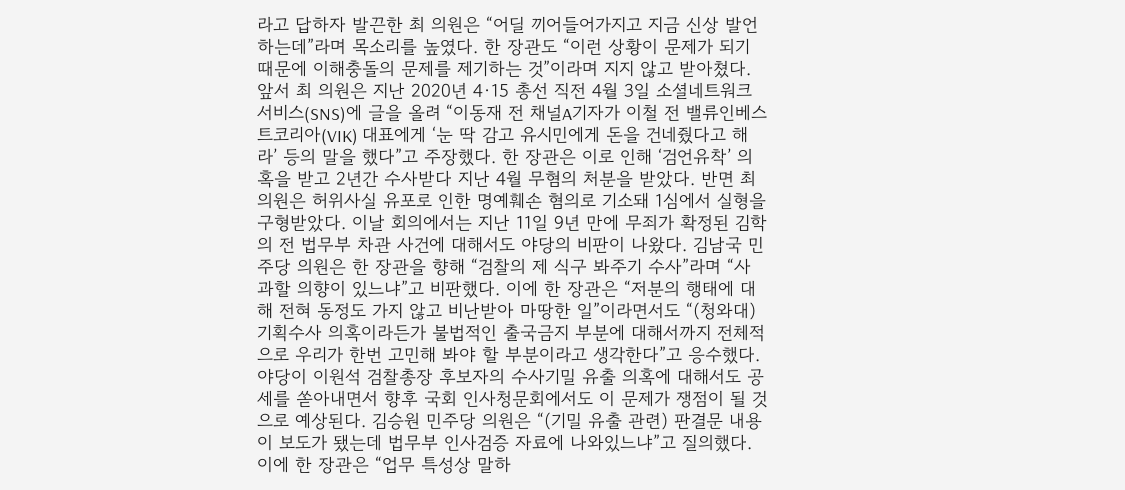라고 답하자 발끈한 최 의원은 “어딜 끼어들어가지고 지금 신상 발언하는데”라며 목소리를 높였다. 한 장관도 “이런 상황이 문제가 되기 때문에 이해충돌의 문제를 제기하는 것”이라며 지지 않고 받아쳤다.앞서 최 의원은 지난 2020년 4·15 총선 직전 4월 3일 소셜네트워크서비스(SNS)에 글을 올려 “이동재 전 채널A기자가 이철 전 밸류인베스트코리아(VIK) 대표에게 ‘눈 딱 감고 유시민에게 돈을 건네줬다고 해라’ 등의 말을 했다”고 주장했다. 한 장관은 이로 인해 ‘검언유착’ 의혹을 받고 2년간 수사받다 지난 4월 무혐의 처분을 받았다. 반면 최 의원은 허위사실 유포로 인한 명예훼손 혐의로 기소돼 1심에서 실형을 구형받았다. 이날 회의에서는 지난 11일 9년 만에 무죄가 확정된 김학의 전 법무부 차관 사건에 대해서도 야당의 비판이 나왔다. 김남국 민주당 의원은 한 장관을 향해 “검찰의 제 식구 봐주기 수사”라며 “사과할 의향이 있느냐”고 비판했다. 이에 한 장관은 “저분의 행태에 대해 전혀 동정도 가지 않고 비난받아 마땅한 일”이라면서도 “(청와대) 기획수사 의혹이라든가 불법적인 출국금지 부분에 대해서까지 전체적으로 우리가 한번 고민해 봐야 할 부분이라고 생각한다”고 응수했다.야당이 이원석 검찰총장 후보자의 수사기밀 유출 의혹에 대해서도 공세를 쏟아내면서 향후 국회 인사청문회에서도 이 문제가 쟁점이 될 것으로 예상된다. 김승원 민주당 의원은 “(기밀 유출 관련) 판결문 내용이 보도가 됐는데 법무부 인사검증 자료에 나와있느냐”고 질의했다. 이에 한 장관은 “업무 특성상 말하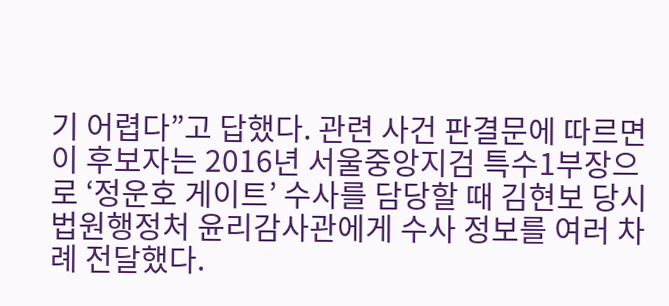기 어렵다”고 답했다. 관련 사건 판결문에 따르면 이 후보자는 2016년 서울중앙지검 특수1부장으로 ‘정운호 게이트’ 수사를 담당할 때 김현보 당시 법원행정처 윤리감사관에게 수사 정보를 여러 차례 전달했다.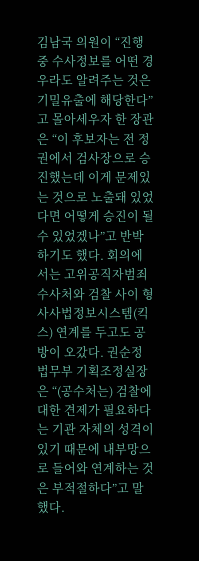김남국 의원이 “진행 중 수사정보를 어떤 경우라도 알려주는 것은 기밀유출에 해당한다”고 몰아세우자 한 장관은 “이 후보자는 전 정권에서 검사장으로 승진했는데 이게 문제있는 것으로 노출돼 있었다면 어떻게 승진이 될 수 있었겠나”고 반박하기도 했다. 회의에서는 고위공직자범죄수사처와 검찰 사이 형사사법정보시스템(킥스) 연계를 두고도 공방이 오갔다. 권순정 법무부 기획조정실장은 “(공수처는) 검찰에 대한 견제가 필요하다는 기관 자체의 성격이 있기 때문에 내부망으로 들어와 연계하는 것은 부적절하다”고 말했다.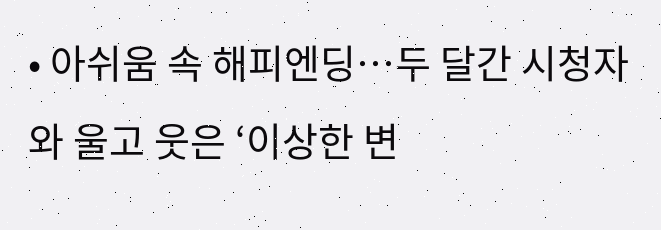• 아쉬움 속 해피엔딩…두 달간 시청자와 울고 웃은 ‘이상한 변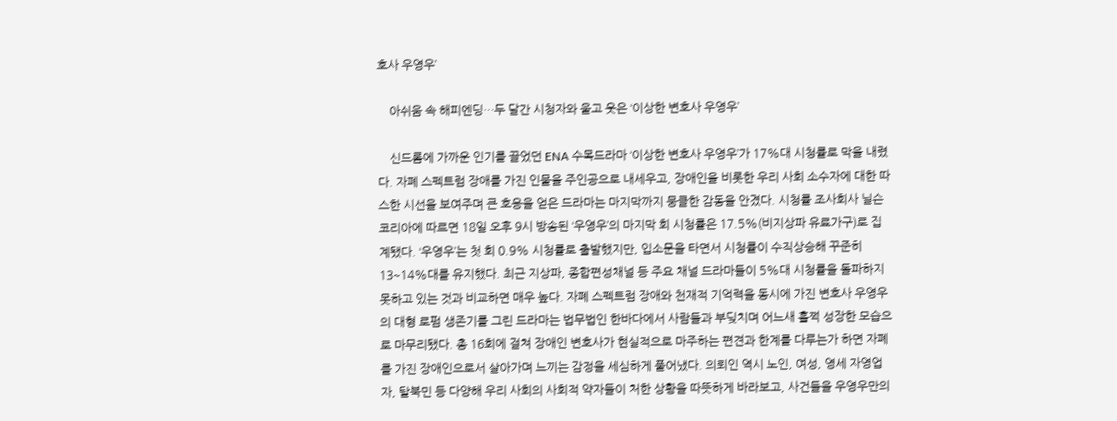호사 우영우’

    아쉬움 속 해피엔딩…두 달간 시청자와 울고 웃은 ‘이상한 변호사 우영우’

    신드롬에 가까운 인기를 끌었던 ENA 수목드라마 ‘이상한 변호사 우영우’가 17%대 시청률로 막을 내렸다. 자폐 스펙트럼 장애를 가진 인물을 주인공으로 내세우고, 장애인을 비롯한 우리 사회 소수자에 대한 따스한 시선을 보여주며 큰 호응을 얻은 드라마는 마지막까지 뭉클한 감동을 안겼다. 시청률 조사회사 닐슨코리아에 따르면 18일 오후 9시 방송된 ‘우영우’의 마지막 회 시청률은 17.5%(비지상파 유료가구)로 집계됐다. ‘우영우’는 첫 회 0.9% 시청률로 출발했지만, 입소문을 타면서 시청률이 수직상승해 꾸준히 13∼14%대를 유지했다. 최근 지상파, 종합편성채널 등 주요 채널 드라마들이 5%대 시청률을 돌파하지 못하고 있는 것과 비교하면 매우 높다. 자폐 스펙트럼 장애와 천재적 기억력을 동시에 가진 변호사 우영우의 대형 로펌 생존기를 그린 드라마는 법무법인 한바다에서 사람들과 부딪치며 어느새 훌쩍 성장한 모습으로 마무리됐다. 총 16회에 걸쳐 장애인 변호사가 현실적으로 마주하는 편견과 한계를 다루는가 하면 자폐를 가진 장애인으로서 살아가며 느끼는 감정을 세심하게 풀어냈다. 의뢰인 역시 노인, 여성, 영세 자영업자, 탈북민 등 다양해 우리 사회의 사회적 약자들이 처한 상황을 따뜻하게 바라보고, 사건들을 우영우만의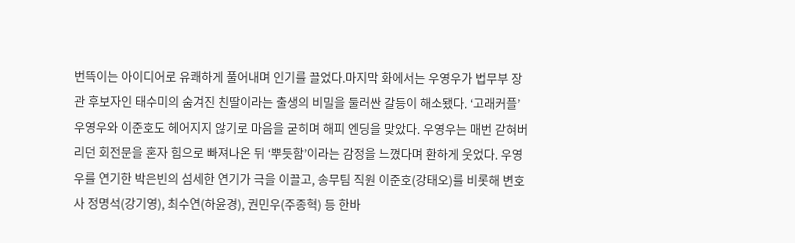번뜩이는 아이디어로 유쾌하게 풀어내며 인기를 끌었다.마지막 화에서는 우영우가 법무부 장관 후보자인 태수미의 숨겨진 친딸이라는 출생의 비밀을 둘러싼 갈등이 해소됐다. ‘고래커플’ 우영우와 이준호도 헤어지지 않기로 마음을 굳히며 해피 엔딩을 맞았다. 우영우는 매번 갇혀버리던 회전문을 혼자 힘으로 빠져나온 뒤 ‘뿌듯함’이라는 감정을 느꼈다며 환하게 웃었다. 우영우를 연기한 박은빈의 섬세한 연기가 극을 이끌고, 송무팀 직원 이준호(강태오)를 비롯해 변호사 정명석(강기영), 최수연(하윤경), 권민우(주종혁) 등 한바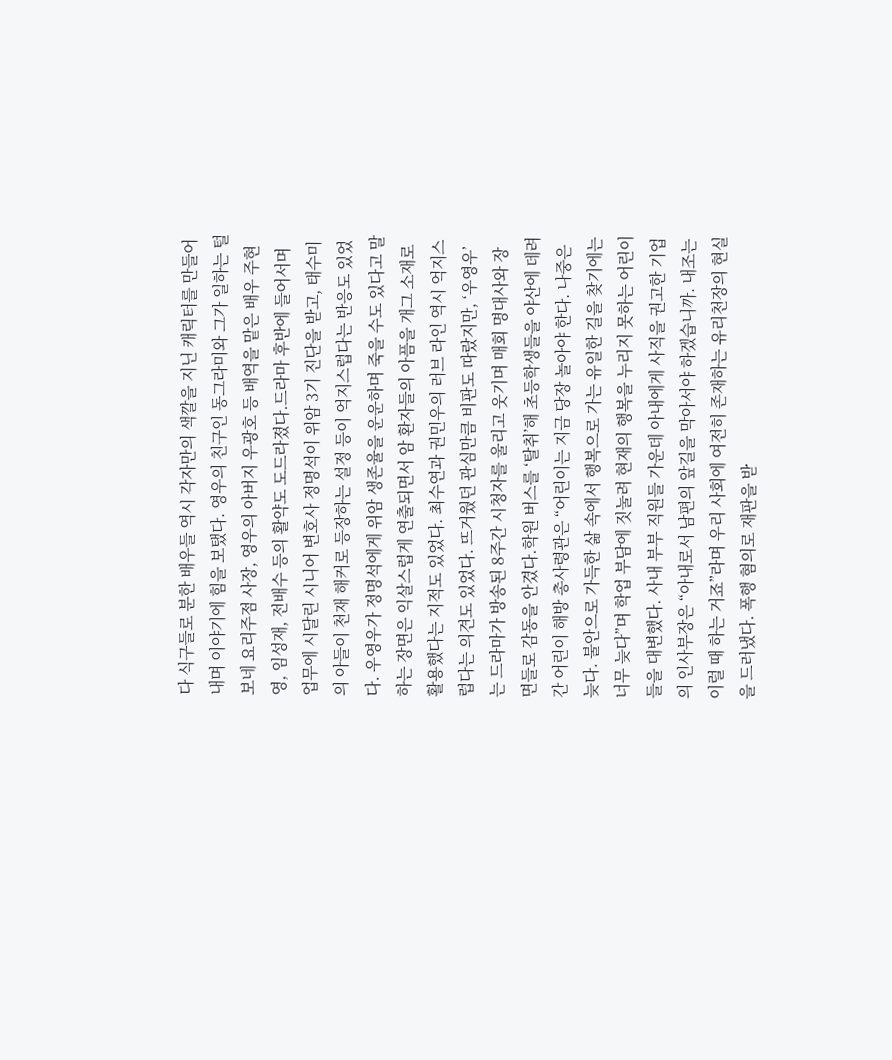다 식구들로 분한 배우들 역시 각자만의 색깔을 지닌 캐릭터를 만들어내며 이야기에 힘을 보탰다. 영우의 친구인 동그라미와 그가 일하는 털보네 요리주점 사장, 영우의 아버지 우광호 등 배역을 맡은 배우 주현영, 임성재, 전배수 등의 활약도 도드라졌다.드라마 후반에 들어서며 업무에 시달린 시니어 변호사 정명석이 위암 3기 진단을 받고, 태수미의 아들이 천재 해커로 등장하는 설정 등이 억지스럽다는 반응도 있었다. 우영우가 정명석에게 위암 생존율을 운운하며 죽을 수도 있다고 말하는 장면은 익살스럽게 연출되면서 암 환자들의 아픔을 개그 소재로 활용했다는 지적도 있었다. 최수연과 권민우의 러브 라인 역시 억지스럽다는 의견도 있었다. 뜨거웠던 관심만큼 비판도 따랐지만, ‘우영우’는 드라마가 방송된 8주간 시청자를 울리고 웃기며 매회 명대사와 장면들로 감동을 안겼다.학원 버스를 ‘탈취’해 초등학생들을 야산에 데려간 어린이 해방 총사령관은 “어린이는 지금 당장 놀아야 한다. 나중은 늦다. 불안으로 가득한 삶 속에서 행복으로 가는 유일한 길을 찾기에는 너무 늦다”며 학업 부담에 짓눌려 현재의 행복을 누리지 못하는 어린이들을 대변했다. 사내 부부 직원들 가운데 아내에게 사직을 권고한 기업의 인사부장은 “아내로서 남편의 앞길을 막아서야 하겠습니까. 내조는 이럴 때 하는 거죠”라며 우리 사회에 여전히 존재하는 유리천장의 현실을 드러냈다. 폭행 혐의로 재판을 받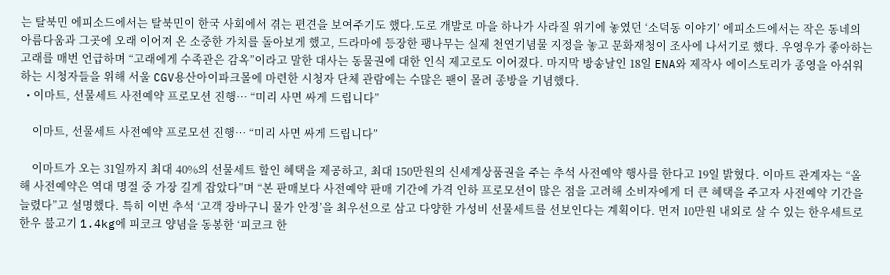는 탈북민 에피소드에서는 탈북민이 한국 사회에서 겪는 편견을 보여주기도 했다.도로 개발로 마을 하나가 사라질 위기에 놓였던 ‘소덕동 이야기’ 에피소드에서는 작은 동네의 아름다움과 그곳에 오래 이어져 온 소중한 가치를 돌아보게 했고, 드라마에 등장한 팽나무는 실제 천연기념물 지정을 놓고 문화재청이 조사에 나서기로 했다. 우영우가 좋아하는 고래를 매번 언급하며 “고래에게 수족관은 감옥”이라고 말한 대사는 동물권에 대한 인식 제고로도 이어졌다. 마지막 방송날인 18일 ENA와 제작사 에이스토리가 종영을 아쉬워하는 시청자들을 위해 서울 CGV용산아이파크몰에 마련한 시청자 단체 관람에는 수많은 팬이 몰려 종방을 기념했다.
  • 이마트, 선물세트 사전예약 프로모션 진행… “미리 사면 싸게 드립니다”

    이마트, 선물세트 사전예약 프로모션 진행… “미리 사면 싸게 드립니다”

    이마트가 오는 31일까지 최대 40%의 선물세트 할인 혜택을 제공하고, 최대 150만원의 신세계상품권을 주는 추석 사전예약 행사를 한다고 19일 밝혔다. 이마트 관계자는 “올해 사전예약은 역대 명절 중 가장 길게 잡았다”며 “본 판매보다 사전예약 판매 기간에 가격 인하 프로모션이 많은 점을 고려해 소비자에게 더 큰 혜택을 주고자 사전예약 기간을 늘렸다”고 설명했다. 특히 이번 추석 ‘고객 장바구니 물가 안정’을 최우선으로 삼고 다양한 가성비 선물세트를 선보인다는 계획이다. 먼저 10만원 내외로 살 수 있는 한우세트로 한우 불고기 1.4kg에 피코크 양념을 동봉한 ‘피코크 한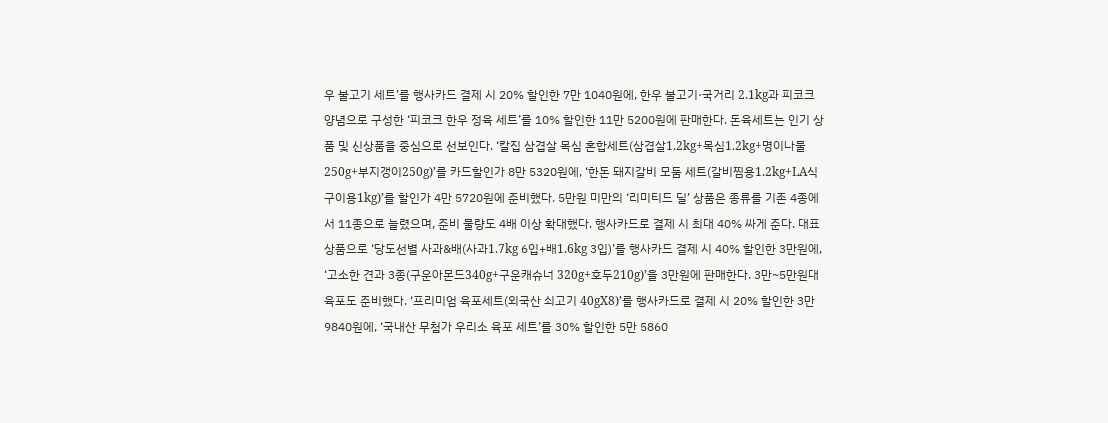우 불고기 세트’를 행사카드 결제 시 20% 할인한 7만 1040원에, 한우 불고기·국거리 2.1kg과 피코크 양념으로 구성한 ‘피코크 한우 정육 세트’를 10% 할인한 11만 5200원에 판매한다. 돈육세트는 인기 상품 및 신상품을 중심으로 선보인다. ‘칼집 삼겹살 목심 혼합세트(삼겹살1.2kg+목심1.2kg+명이나물250g+부지갱이250g)’를 카드할인가 8만 5320원에, ‘한돈 돼지갈비 모둠 세트(갈비찜용1.2kg+LA식구이용1kg)’를 할인가 4만 5720원에 준비했다. 5만원 미만의 ‘리미티드 딜’ 상품은 종류를 기존 4종에서 11종으로 늘렸으며, 준비 물량도 4배 이상 확대했다. 행사카드로 결제 시 최대 40% 싸게 준다. 대표상품으로 ‘당도선별 사과&배(사과1.7kg 6입+배1.6kg 3입)’를 행사카드 결제 시 40% 할인한 3만원에, ‘고소한 견과 3종(구운아몬드340g+구운캐슈너 320g+호두210g)’을 3만원에 판매한다. 3만~5만원대 육포도 준비했다. ‘프리미엄 육포세트(외국산 쇠고기 40gX8)’를 행사카드로 결제 시 20% 할인한 3만 9840원에, ‘국내산 무첨가 우리소 육포 세트’를 30% 할인한 5만 5860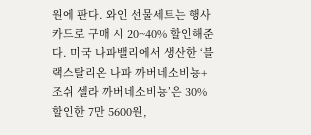원에 판다. 와인 선물세트는 행사카드로 구매 시 20~40% 할인해준다. 미국 나파밸리에서 생산한 ‘블랙스탈리온 나파 까버네소비뇽+조쉬 셀라 까버네소비뇽’은 30% 할인한 7만 5600원,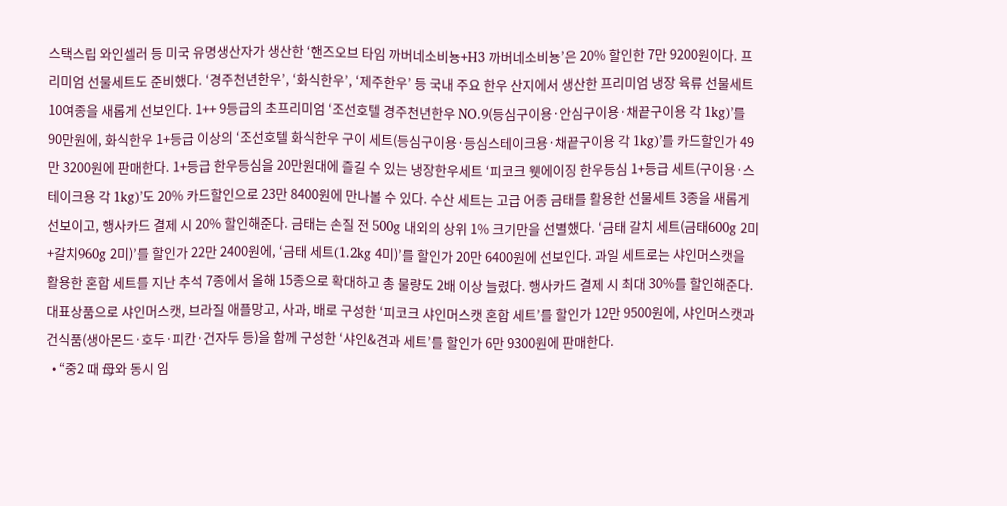스택스립 와인셀러 등 미국 유명생산자가 생산한 ‘핸즈오브 타임 까버네소비뇽+H3 까버네소비뇽’은 20% 할인한 7만 9200원이다. 프리미엄 선물세트도 준비했다. ‘경주천년한우’, ‘화식한우’, ‘제주한우’ 등 국내 주요 한우 산지에서 생산한 프리미엄 냉장 육류 선물세트 10여종을 새롭게 선보인다. 1++ 9등급의 초프리미엄 ‘조선호텔 경주천년한우 NO.9(등심구이용·안심구이용·채끝구이용 각 1kg)’를 90만원에, 화식한우 1+등급 이상의 ‘조선호텔 화식한우 구이 세트(등심구이용·등심스테이크용·채끝구이용 각 1kg)’를 카드할인가 49만 3200원에 판매한다. 1+등급 한우등심을 20만원대에 즐길 수 있는 냉장한우세트 ‘피코크 웻에이징 한우등심 1+등급 세트(구이용·스테이크용 각 1kg)’도 20% 카드할인으로 23만 8400원에 만나볼 수 있다. 수산 세트는 고급 어종 금태를 활용한 선물세트 3종을 새롭게 선보이고, 행사카드 결제 시 20% 할인해준다. 금태는 손질 전 500g 내외의 상위 1% 크기만을 선별했다. ‘금태 갈치 세트(금태600g 2미+갈치960g 2미)’를 할인가 22만 2400원에, ‘금태 세트(1.2kg 4미)’를 할인가 20만 6400원에 선보인다. 과일 세트로는 샤인머스캣을 활용한 혼합 세트를 지난 추석 7종에서 올해 15종으로 확대하고 총 물량도 2배 이상 늘렸다. 행사카드 결제 시 최대 30%를 할인해준다. 대표상품으로 샤인머스캣, 브라질 애플망고, 사과, 배로 구성한 ‘피코크 샤인머스캣 혼합 세트’를 할인가 12만 9500원에, 샤인머스캣과 건식품(생아몬드·호두·피칸·건자두 등)을 함께 구성한 ‘샤인&견과 세트’를 할인가 6만 9300원에 판매한다.
  • “중2 때 母와 동시 임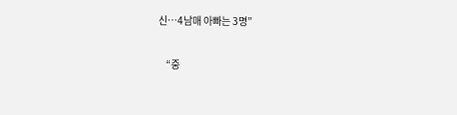신…4남매 아빠는 3명”

    “중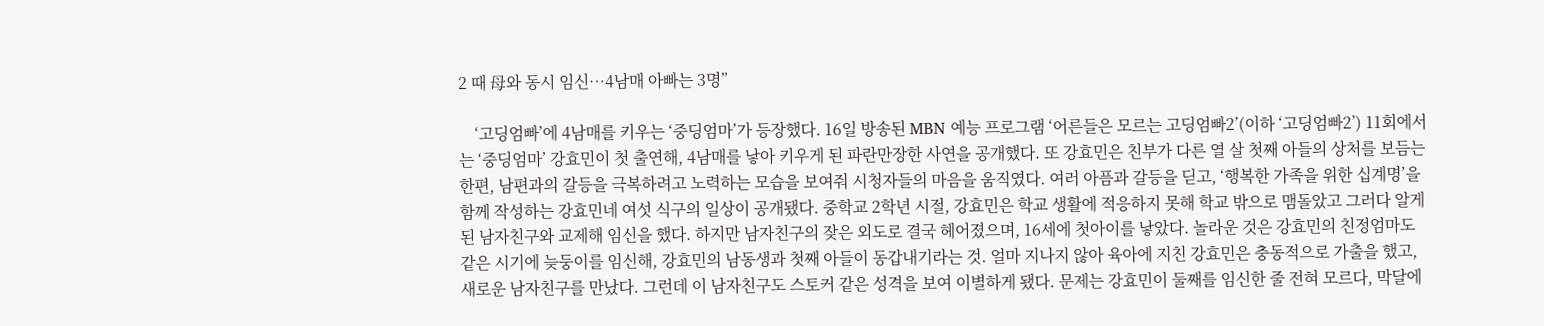2 때 母와 동시 임신…4남매 아빠는 3명”

    ‘고딩엄빠’에 4남매를 키우는 ‘중딩엄마’가 등장했다. 16일 방송된 MBN 예능 프로그램 ‘어른들은 모르는 고딩엄빠2’(이하 ‘고딩엄빠2’) 11회에서는 ‘중딩엄마’ 강효민이 첫 출연해, 4남매를 낳아 키우게 된 파란만장한 사연을 공개했다. 또 강효민은 친부가 다른 열 살 첫째 아들의 상처를 보듬는 한편, 남편과의 갈등을 극복하려고 노력하는 모습을 보여줘 시청자들의 마음을 움직였다. 여러 아픔과 갈등을 딛고, ‘행복한 가족을 위한 십계명’을 함께 작성하는 강효민네 여섯 식구의 일상이 공개됐다. 중학교 2학년 시절, 강효민은 학교 생활에 적응하지 못해 학교 밖으로 맴돌았고 그러다 알게 된 남자친구와 교제해 임신을 했다. 하지만 남자친구의 잦은 외도로 결국 헤어졌으며, 16세에 첫아이를 낳았다. 놀라운 것은 강효민의 친정엄마도 같은 시기에 늦둥이를 임신해, 강효민의 남동생과 첫째 아들이 동갑내기라는 것. 얼마 지나지 않아 육아에 지친 강효민은 충동적으로 가출을 했고, 새로운 남자친구를 만났다. 그런데 이 남자친구도 스토커 같은 성격을 보여 이별하게 됐다. 문제는 강효민이 둘째를 임신한 줄 전혀 모르다, 막달에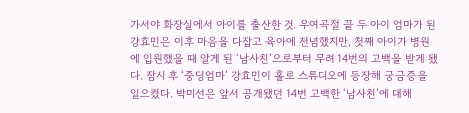가서야 화장실에서 아이를 출산한 것. 우여곡절 끝 두 아이 엄마가 된 강효민은 이후 마음을 다잡고 육아에 전념했지만, 첫째 아이가 병원에 입원했을 때 알게 된 ‘남사친’으로부터 무려 14번의 고백을 받게 됐다. 잠시 후 ‘중딩엄마’ 강효민이 홀로 스튜디오에 등장해 궁금증을 일으켰다. 박미선은 앞서 공개됐던 14번 고백한 ‘남사친’에 대해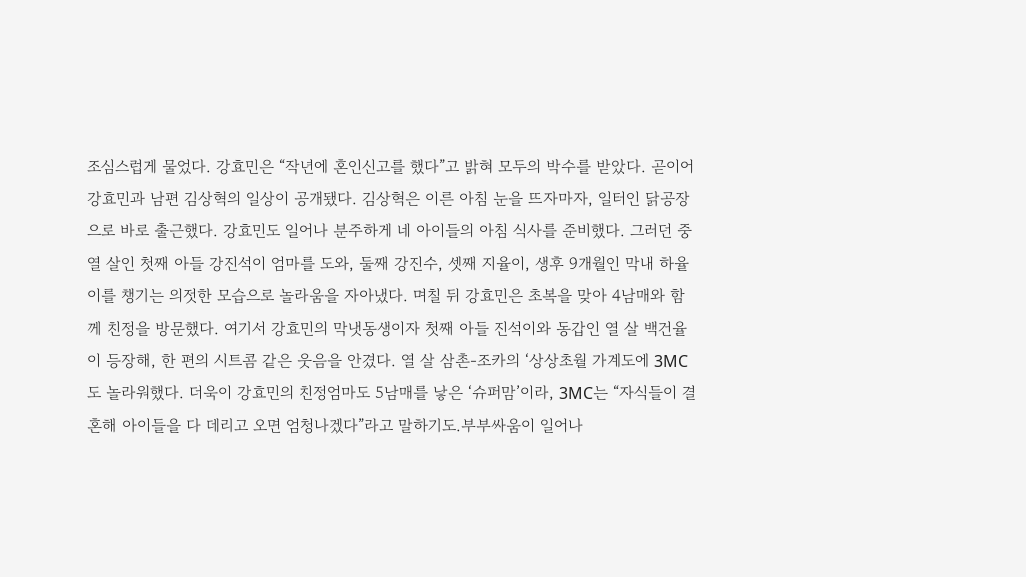조심스럽게 물었다. 강효민은 “작년에 혼인신고를 했다”고 밝혀 모두의 박수를 받았다. 곧이어 강효민과 남편 김상혁의 일상이 공개됐다. 김상혁은 이른 아침 눈을 뜨자마자, 일터인 닭공장으로 바로 출근했다. 강효민도 일어나 분주하게 네 아이들의 아침 식사를 준비했다. 그러던 중 열 살인 첫째 아들 강진석이 엄마를 도와, 둘째 강진수, 셋째 지율이, 생후 9개월인 막내 하율이를 챙기는 의젓한 모습으로 놀라움을 자아냈다. 며칠 뒤 강효민은 초복을 맞아 4남매와 함께 친정을 방문했다. 여기서 강효민의 막냇동생이자 첫째 아들 진석이와 동갑인 열 살 백건율이 등장해, 한 편의 시트콤 같은 웃음을 안겼다. 열 살 삼촌-조카의 ‘상상초월 가계도에 3MC도 놀라워했다. 더욱이 강효민의 친정엄마도 5남매를 낳은 ‘슈퍼맘’이라, 3MC는 “자식들이 결혼해 아이들을 다 데리고 오면 엄청나겠다”라고 말하기도.부부싸움이 일어나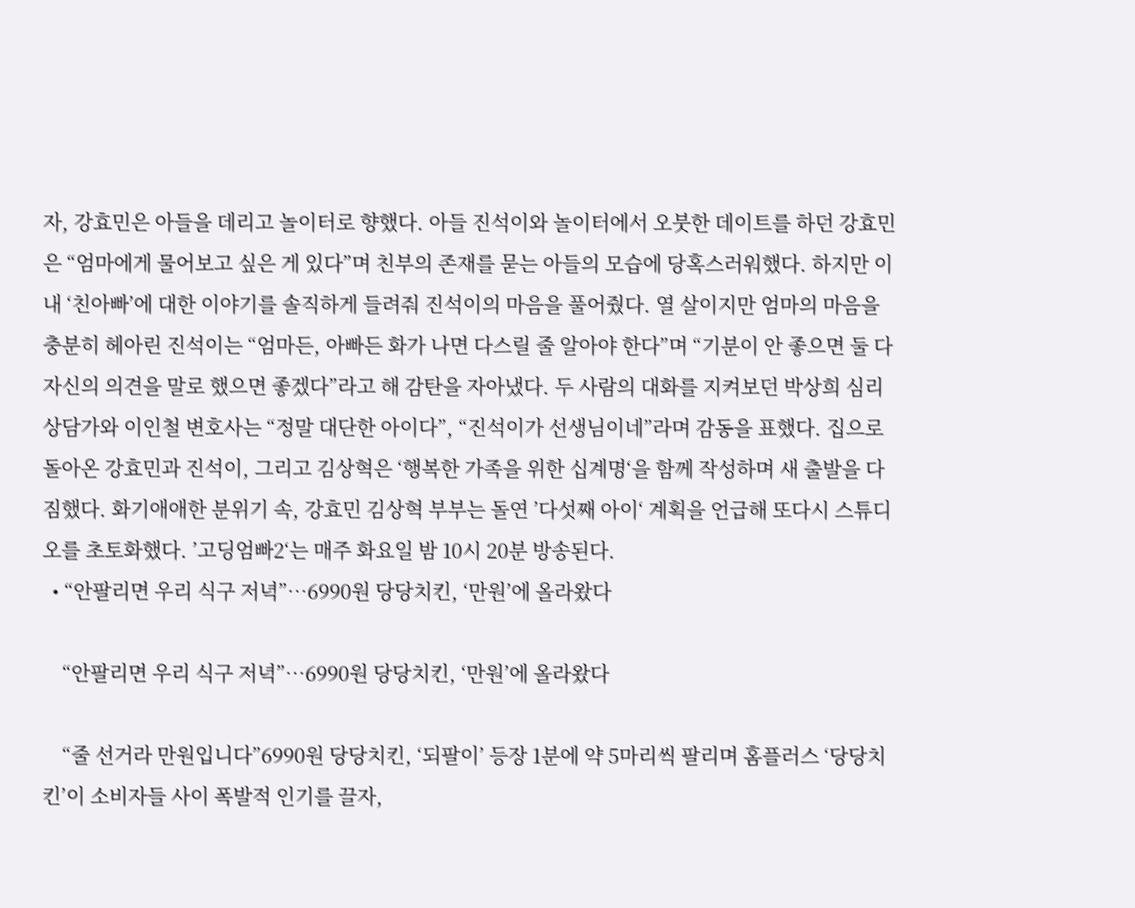자, 강효민은 아들을 데리고 놀이터로 향했다. 아들 진석이와 놀이터에서 오붓한 데이트를 하던 강효민은 “엄마에게 물어보고 싶은 게 있다”며 친부의 존재를 묻는 아들의 모습에 당혹스러워했다. 하지만 이내 ‘친아빠’에 대한 이야기를 솔직하게 들려줘 진석이의 마음을 풀어줬다. 열 살이지만 엄마의 마음을 충분히 헤아린 진석이는 “엄마든, 아빠든 화가 나면 다스릴 줄 알아야 한다”며 “기분이 안 좋으면 둘 다 자신의 의견을 말로 했으면 좋겠다”라고 해 감탄을 자아냈다. 두 사람의 대화를 지켜보던 박상희 심리상담가와 이인철 변호사는 “정말 대단한 아이다”, “진석이가 선생님이네”라며 감동을 표했다. 집으로 돌아온 강효민과 진석이, 그리고 김상혁은 ‘행복한 가족을 위한 십계명‘을 함께 작성하며 새 출발을 다짐했다. 화기애애한 분위기 속, 강효민 김상혁 부부는 돌연 ’다섯째 아이‘ 계획을 언급해 또다시 스튜디오를 초토화했다. ’고딩엄빠2‘는 매주 화요일 밤 10시 20분 방송된다.
  • “안팔리면 우리 식구 저녁”…6990원 당당치킨, ‘만원’에 올라왔다

    “안팔리면 우리 식구 저녁”…6990원 당당치킨, ‘만원’에 올라왔다

    “줄 선거라 만원입니다”6990원 당당치킨, ‘되팔이’ 등장 1분에 약 5마리씩 팔리며 홈플러스 ‘당당치킨’이 소비자들 사이 폭발적 인기를 끌자,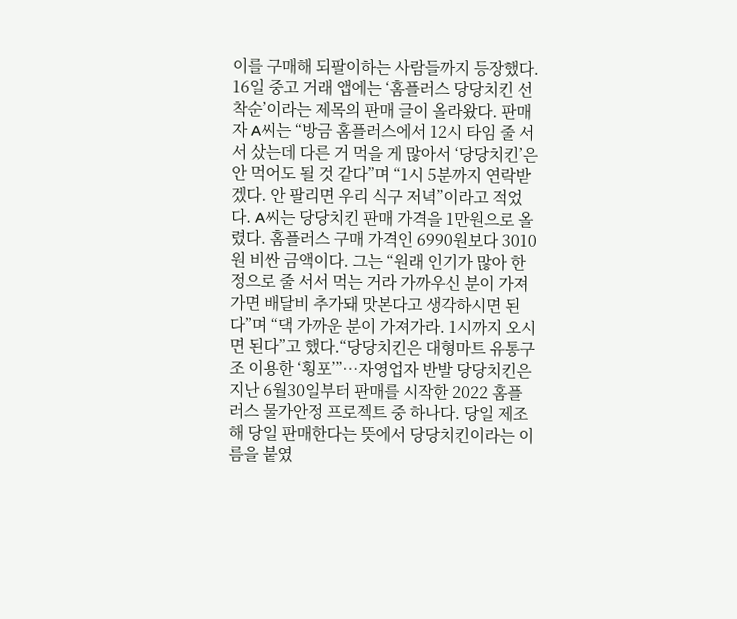이를 구매해 되팔이하는 사람들까지 등장했다. 16일 중고 거래 앱에는 ‘홈플러스 당당치킨 선착순’이라는 제목의 판매 글이 올라왔다. 판매자 A씨는 “방금 홈플러스에서 12시 타임 줄 서서 샀는데 다른 거 먹을 게 많아서 ‘당당치킨’은 안 먹어도 될 것 같다”며 “1시 5분까지 연락받겠다. 안 팔리면 우리 식구 저녁”이라고 적었다. A씨는 당당치킨 판매 가격을 1만원으로 올렸다. 홈플러스 구매 가격인 6990원보다 3010원 비싼 금액이다. 그는 “원래 인기가 많아 한정으로 줄 서서 먹는 거라 가까우신 분이 가져가면 배달비 추가돼 맛본다고 생각하시면 된다”며 “댁 가까운 분이 가져가라. 1시까지 오시면 된다”고 했다.“당당치킨은 대형마트 유통구조 이용한 ‘횡포’”…자영업자 반발 당당치킨은 지난 6월30일부터 판매를 시작한 2022 홈플러스 물가안정 프로젝트 중 하나다. 당일 제조해 당일 판매한다는 뜻에서 당당치킨이라는 이름을 붙였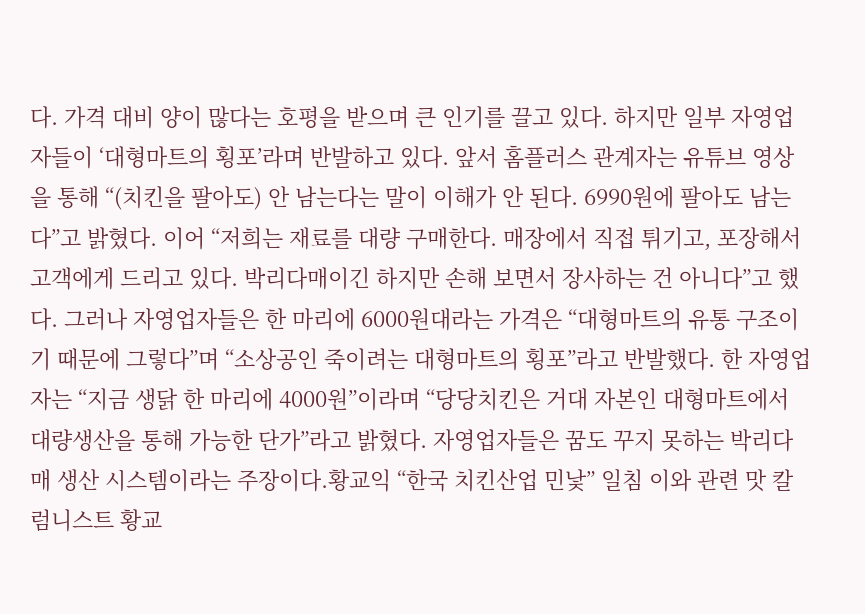다. 가격 대비 양이 많다는 호평을 받으며 큰 인기를 끌고 있다. 하지만 일부 자영업자들이 ‘대형마트의 횡포’라며 반발하고 있다. 앞서 홈플러스 관계자는 유튜브 영상을 통해 “(치킨을 팔아도) 안 남는다는 말이 이해가 안 된다. 6990원에 팔아도 남는다”고 밝혔다. 이어 “저희는 재료를 대량 구매한다. 매장에서 직접 튀기고, 포장해서 고객에게 드리고 있다. 박리다매이긴 하지만 손해 보면서 장사하는 건 아니다”고 했다. 그러나 자영업자들은 한 마리에 6000원대라는 가격은 “대형마트의 유통 구조이기 때문에 그렇다”며 “소상공인 죽이려는 대형마트의 횡포”라고 반발했다. 한 자영업자는 “지금 생닭 한 마리에 4000원”이라며 “당당치킨은 거대 자본인 대형마트에서 대량생산을 통해 가능한 단가”라고 밝혔다. 자영업자들은 꿈도 꾸지 못하는 박리다매 생산 시스템이라는 주장이다.황교익 “한국 치킨산업 민낯” 일침 이와 관련 맛 칼럼니스트 황교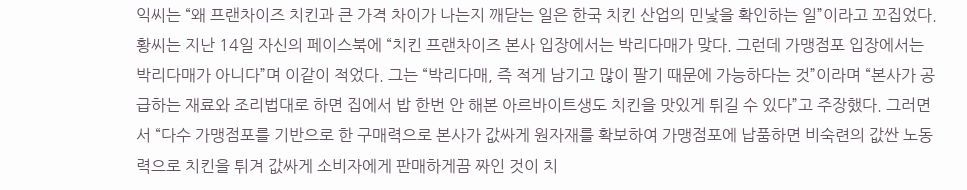익씨는 “왜 프랜차이즈 치킨과 큰 가격 차이가 나는지 깨닫는 일은 한국 치킨 산업의 민낯을 확인하는 일”이라고 꼬집었다. 황씨는 지난 14일 자신의 페이스북에 “치킨 프랜차이즈 본사 입장에서는 박리다매가 맞다. 그런데 가맹점포 입장에서는 박리다매가 아니다”며 이같이 적었다. 그는 “박리다매, 즉 적게 남기고 많이 팔기 때문에 가능하다는 것”이라며 “본사가 공급하는 재료와 조리법대로 하면 집에서 밥 한번 안 해본 아르바이트생도 치킨을 맛있게 튀길 수 있다”고 주장했다. 그러면서 “다수 가맹점포를 기반으로 한 구매력으로 본사가 값싸게 원자재를 확보하여 가맹점포에 납품하면 비숙련의 값싼 노동력으로 치킨을 튀겨 값싸게 소비자에게 판매하게끔 짜인 것이 치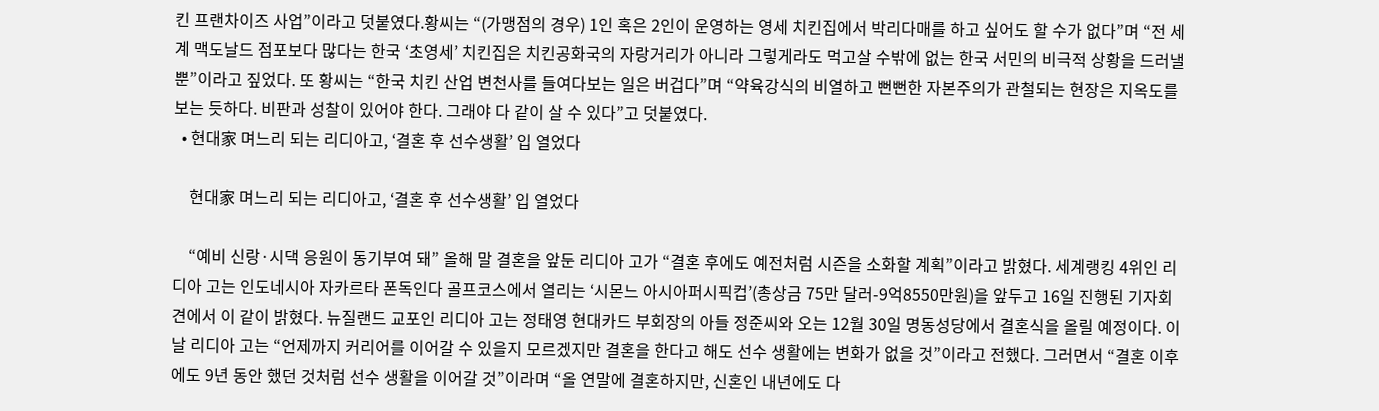킨 프랜차이즈 사업”이라고 덧붙였다.황씨는 “(가맹점의 경우) 1인 혹은 2인이 운영하는 영세 치킨집에서 박리다매를 하고 싶어도 할 수가 없다”며 “전 세계 맥도날드 점포보다 많다는 한국 ‘초영세’ 치킨집은 치킨공화국의 자랑거리가 아니라 그렇게라도 먹고살 수밖에 없는 한국 서민의 비극적 상황을 드러낼 뿐”이라고 짚었다. 또 황씨는 “한국 치킨 산업 변천사를 들여다보는 일은 버겁다”며 “약육강식의 비열하고 뻔뻔한 자본주의가 관철되는 현장은 지옥도를 보는 듯하다. 비판과 성찰이 있어야 한다. 그래야 다 같이 살 수 있다”고 덧붙였다.
  • 현대家 며느리 되는 리디아고, ‘결혼 후 선수생활’ 입 열었다

    현대家 며느리 되는 리디아고, ‘결혼 후 선수생활’ 입 열었다

    “예비 신랑·시댁 응원이 동기부여 돼” 올해 말 결혼을 앞둔 리디아 고가 “결혼 후에도 예전처럼 시즌을 소화할 계획”이라고 밝혔다. 세계랭킹 4위인 리디아 고는 인도네시아 자카르타 폰독인다 골프코스에서 열리는 ‘시몬느 아시아퍼시픽컵’(총상금 75만 달러-9억8550만원)을 앞두고 16일 진행된 기자회견에서 이 같이 밝혔다. 뉴질랜드 교포인 리디아 고는 정태영 현대카드 부회장의 아들 정준씨와 오는 12월 30일 명동성당에서 결혼식을 올릴 예정이다. 이날 리디아 고는 “언제까지 커리어를 이어갈 수 있을지 모르겠지만 결혼을 한다고 해도 선수 생활에는 변화가 없을 것”이라고 전했다. 그러면서 “결혼 이후에도 9년 동안 했던 것처럼 선수 생활을 이어갈 것”이라며 “올 연말에 결혼하지만, 신혼인 내년에도 다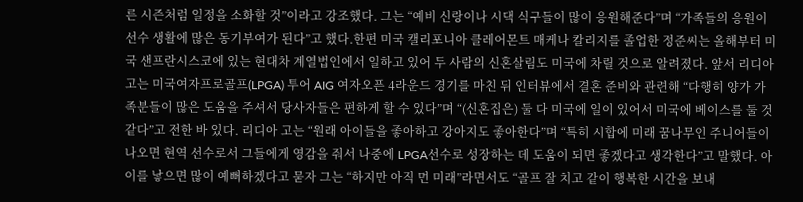른 시즌처럼 일정을 소화할 것”이라고 강조했다. 그는 “예비 신랑이나 시댁 식구들이 많이 응원해준다”며 “가족들의 응원이 선수 생활에 많은 동기부여가 된다”고 했다.한편 미국 캘리포니아 클레어몬트 매케나 칼리지를 졸업한 정준씨는 올해부터 미국 샌프란시스코에 있는 현대차 계열법인에서 일하고 있어 두 사람의 신혼살림도 미국에 차릴 것으로 알려졌다. 앞서 리디아 고는 미국여자프로골프(LPGA) 투어 AIG 여자오픈 4라운드 경기를 마친 뒤 인터뷰에서 결혼 준비와 관련해 “다행히 양가 가족분들이 많은 도움을 주셔서 당사자들은 편하게 할 수 있다”며 “(신혼집은) 둘 다 미국에 일이 있어서 미국에 베이스를 둘 것 같다”고 전한 바 있다. 리디아 고는 “원래 아이들을 좋아하고 강아지도 좋아한다”며 “특히 시합에 미래 꿈나무인 주니어들이 나오면 현역 선수로서 그들에게 영감을 줘서 나중에 LPGA선수로 성장하는 데 도움이 되면 좋겠다고 생각한다”고 말했다. 아이를 낳으면 많이 예뻐하겠다고 묻자 그는 “하지만 아직 먼 미래”라면서도 “골프 잘 치고 같이 행복한 시간을 보내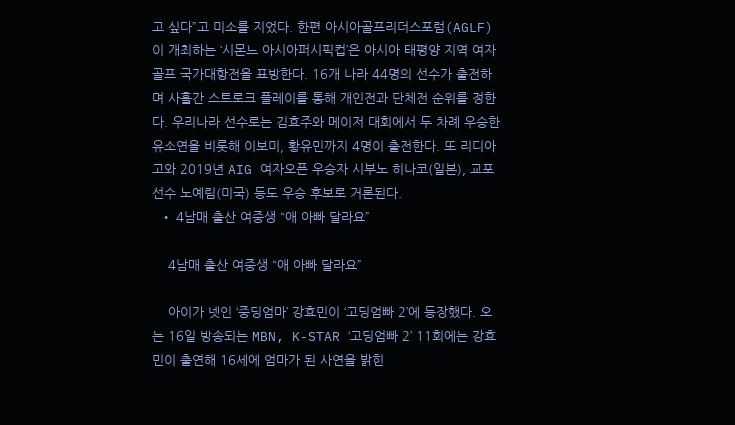고 싶다”고 미소를 지었다. 한편 아시아골프리더스포럼(AGLF)이 개최하는 ‘시몬느 아시아퍼시픽컵’은 아시아 태평양 지역 여자골프 국가대항전을 표방한다. 16개 나라 44명의 선수가 출전하며 사흘간 스트로크 플레이를 통해 개인전과 단체전 순위를 정한다. 우리나라 선수로는 김효주와 메이저 대회에서 두 차례 우승한 유소연을 비롯해 이보미, 황유민까지 4명이 출전한다. 또 리디아 고와 2019년 AIG 여자오픈 우승자 시부노 히나코(일본), 교포 선수 노예림(미국) 등도 우승 후보로 거론된다.
  • 4남매 출산 여중생 “애 아빠 달라요”

    4남매 출산 여중생 “애 아빠 달라요”

    아이가 넷인 ‘중딩엄마’ 강효민이 ‘고딩엄빠 2’에 등장했다. 오는 16일 방송되는 MBN, K-STAR ‘고딩엄빠 2’ 11회에는 강효민이 출연해 16세에 엄마가 된 사연을 밝힌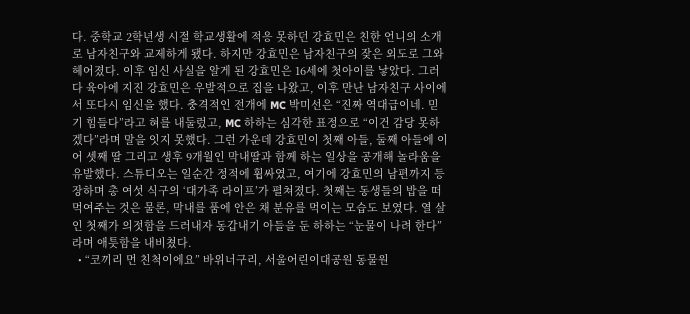다. 중학교 2학년생 시절 학교생활에 적응 못하던 강효민은 친한 언니의 소개로 남자친구와 교제하게 됐다. 하지만 강효민은 남자친구의 잦은 외도로 그와 헤어졌다. 이후 임신 사실을 알게 된 강효민은 16세에 첫아이를 낳았다. 그러다 육아에 지진 강효민은 우발적으로 집을 나왔고, 이후 만난 남자친구 사이에서 또다시 임신을 했다. 충격적인 전개에 MC 박미선은 “진짜 역대급이네. 믿기 힘들다”라고 혀를 내둘렀고, MC 하하는 심각한 표정으로 “이건 감당 못하겠다”라며 말을 잇지 못했다. 그런 가운데 강효민이 첫째 아들, 둘째 아들에 이어 셋째 딸 그리고 생후 9개월인 막내딸과 함께 하는 일상을 공개해 놀라움을 유발했다. 스튜디오는 일순간 정적에 휩싸였고, 여기에 강효민의 남편까지 등장하며 총 여섯 식구의 ‘대가족 라이프’가 펼쳐졌다. 첫째는 동생들의 밥을 떠먹여주는 것은 물론, 막내를 품에 안은 채 분유를 먹이는 모습도 보였다. 열 살인 첫째가 의젓함을 드러내자 동갑내기 아들을 둔 하하는 “눈물이 나려 한다”라며 애틋함을 내비쳤다.
  • “코끼리 먼 친척이에요” 바위너구리, 서울어린이대공원 동물원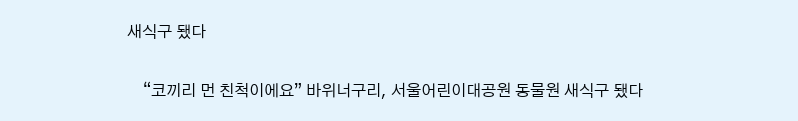새식구 됐다

    “코끼리 먼 친척이에요” 바위너구리, 서울어린이대공원 동물원 새식구 됐다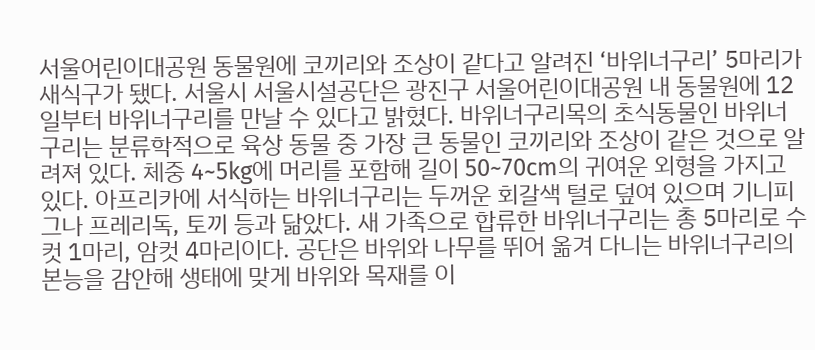서울어린이대공원 동물원에 코끼리와 조상이 같다고 알려진 ‘바위너구리’ 5마리가 새식구가 됐다. 서울시 서울시설공단은 광진구 서울어린이대공원 내 동물원에 12일부터 바위너구리를 만날 수 있다고 밝혔다. 바위너구리목의 초식동물인 바위너구리는 분류학적으로 육상 동물 중 가장 큰 동물인 코끼리와 조상이 같은 것으로 알려져 있다. 체중 4~5kg에 머리를 포함해 길이 50~70cm의 귀여운 외형을 가지고 있다. 아프리카에 서식하는 바위너구리는 두꺼운 회갈색 털로 덮여 있으며 기니피그나 프레리독, 토끼 등과 닮았다. 새 가족으로 합류한 바위너구리는 총 5마리로 수컷 1마리, 암컷 4마리이다. 공단은 바위와 나무를 뛰어 옮겨 다니는 바위너구리의 본능을 감안해 생태에 맞게 바위와 목재를 이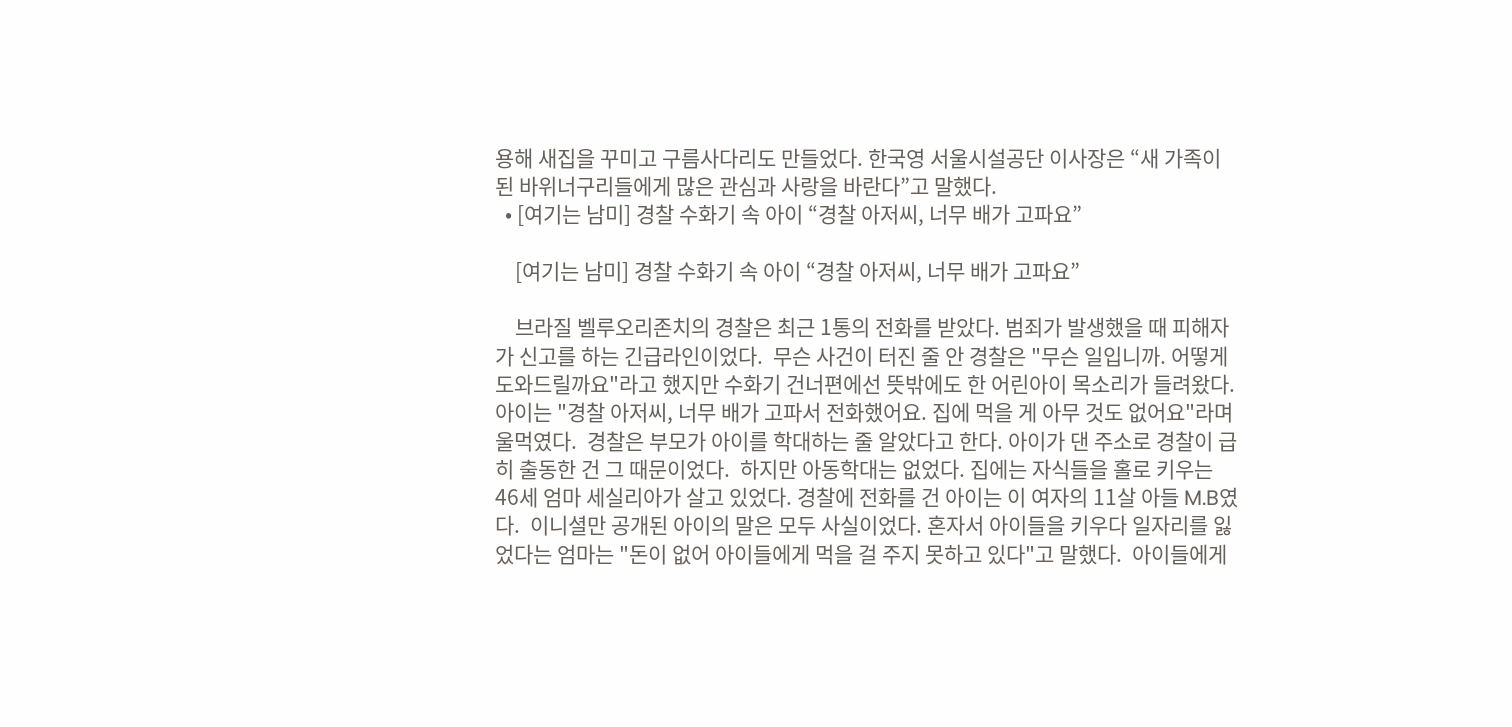용해 새집을 꾸미고 구름사다리도 만들었다. 한국영 서울시설공단 이사장은 “새 가족이 된 바위너구리들에게 많은 관심과 사랑을 바란다”고 말했다.
  • [여기는 남미] 경찰 수화기 속 아이 “경찰 아저씨, 너무 배가 고파요”

    [여기는 남미] 경찰 수화기 속 아이 “경찰 아저씨, 너무 배가 고파요”

    브라질 벨루오리존치의 경찰은 최근 1통의 전화를 받았다. 범죄가 발생했을 때 피해자가 신고를 하는 긴급라인이었다.  무슨 사건이 터진 줄 안 경찰은 "무슨 일입니까. 어떻게 도와드릴까요"라고 했지만 수화기 건너편에선 뜻밖에도 한 어린아이 목소리가 들려왔다.  아이는 "경찰 아저씨, 너무 배가 고파서 전화했어요. 집에 먹을 게 아무 것도 없어요"라며 울먹였다.  경찰은 부모가 아이를 학대하는 줄 알았다고 한다. 아이가 댄 주소로 경찰이 급히 출동한 건 그 때문이었다.  하지만 아동학대는 없었다. 집에는 자식들을 홀로 키우는 46세 엄마 세실리아가 살고 있었다. 경찰에 전화를 건 아이는 이 여자의 11살 아들 M.B였다.  이니셜만 공개된 아이의 말은 모두 사실이었다. 혼자서 아이들을 키우다 일자리를 잃었다는 엄마는 "돈이 없어 아이들에게 먹을 걸 주지 못하고 있다"고 말했다.  아이들에게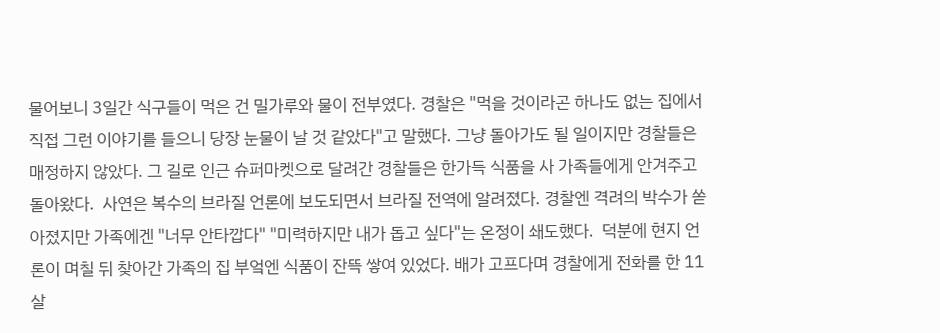물어보니 3일간 식구들이 먹은 건 밀가루와 물이 전부였다. 경찰은 "먹을 것이라곤 하나도 없는 집에서 직접 그런 이야기를 들으니 당장 눈물이 날 것 같았다"고 말했다. 그냥 돌아가도 될 일이지만 경찰들은 매정하지 않았다. 그 길로 인근 슈퍼마켓으로 달려간 경찰들은 한가득 식품을 사 가족들에게 안겨주고 돌아왔다.  사연은 복수의 브라질 언론에 보도되면서 브라질 전역에 알려졌다. 경찰엔 격려의 박수가 쏟아졌지만 가족에겐 "너무 안타깝다" "미력하지만 내가 돕고 싶다"는 온정이 쇄도했다.  덕분에 현지 언론이 며칠 뒤 찾아간 가족의 집 부엌엔 식품이 잔뜩 쌓여 있었다. 배가 고프다며 경찰에게 전화를 한 11살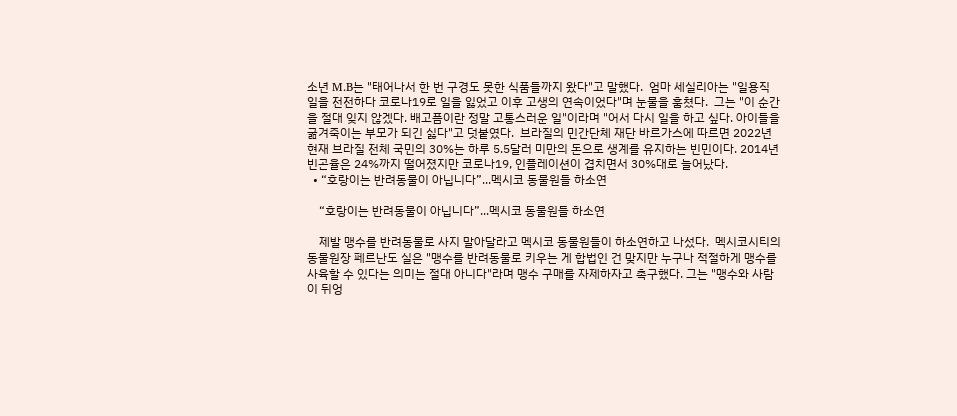소년 M.B는 "태어나서 한 번 구경도 못한 식품들까지 왔다"고 말했다.  엄마 세실리아는 "일용직 일을 전전하다 코로나19로 일을 잃었고 이후 고생의 연속이었다"며 눈물을 훔쳤다.  그는 "이 순간을 절대 잊지 않겠다. 배고픔이란 정말 고통스러운 일"이라며 "어서 다시 일을 하고 싶다. 아이들을 굶겨죽이는 부모가 되긴 싫다"고 덧붙였다.  브라질의 민간단체 재단 바르가스에 따르면 2022년 현재 브라질 전체 국민의 30%는 하루 5.5달러 미만의 돈으로 생계를 유지하는 빈민이다. 2014년 빈곤율은 24%까지 떨어졌지만 코로나19, 인플레이션이 겹치면서 30%대로 늘어났다.
  • “호랑이는 반려동물이 아닙니다”...멕시코 동물원들 하소연

    “호랑이는 반려동물이 아닙니다”...멕시코 동물원들 하소연

    제발 맹수를 반려동물로 사지 말아달라고 멕시코 동물원들이 하소연하고 나섰다.  멕시코시티의 동물원장 페르난도 실은 "맹수를 반려동물로 키우는 게 합법인 건 맞지만 누구나 적절하게 맹수를 사육할 수 있다는 의미는 절대 아니다"라며 맹수 구매를 자제하자고 촉구했다. 그는 "맹수와 사람이 뒤엉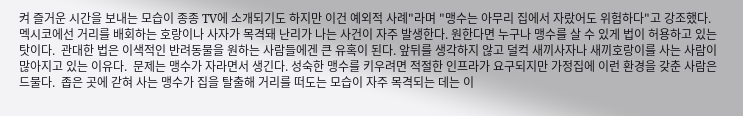켜 즐거운 시간을 보내는 모습이 종종 TV에 소개되기도 하지만 이건 예외적 사례"라며 "맹수는 아무리 집에서 자랐어도 위험하다"고 강조했다.  멕시코에선 거리를 배회하는 호랑이나 사자가 목격돼 난리가 나는 사건이 자주 발생한다. 원한다면 누구나 맹수를 살 수 있게 법이 허용하고 있는 탓이다.  관대한 법은 이색적인 반려동물을 원하는 사람들에겐 큰 유혹이 된다. 앞뒤를 생각하지 않고 덜컥 새끼사자나 새끼호랑이를 사는 사람이 많아지고 있는 이유다.  문제는 맹수가 자라면서 생긴다. 성숙한 맹수를 키우려면 적절한 인프라가 요구되지만 가정집에 이런 환경을 갖춘 사람은 드물다.  좁은 곳에 갇혀 사는 맹수가 집을 탈출해 거리를 떠도는 모습이 자주 목격되는 데는 이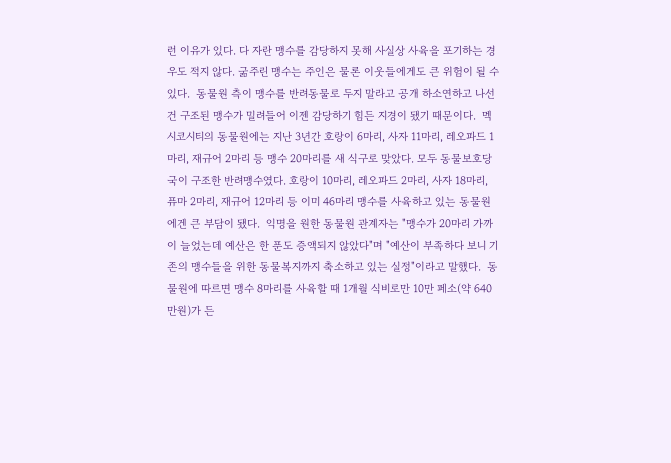런 이유가 있다. 다 자란 맹수를 감당하지 못해 사실상 사육을 포기하는 경우도 적지 않다. 굶주린 맹수는 주인은 물론 이웃들에게도 큰 위험이 될 수 있다.  동물원 측이 맹수를 반려동물로 두지 말라고 공개 하소연하고 나선 건 구조된 맹수가 밀려들어 이젠 감당하기 힘든 지경이 됐기 때문이다.  멕시코시티의 동물원에는 지난 3년간 호랑이 6마리, 사자 11마리, 레오파드 1마리, 재규어 2마리 등 맹수 20마리를 새 식구로 맞았다. 모두 동물보호당국이 구조한 반려맹수였다. 호랑이 10마리, 레오파드 2마리, 사자 18마리, 퓨마 2마리, 재규어 12마리 등 이미 46마리 맹수를 사육하고 있는 동물원에겐 큰 부담이 됐다.  익명을 원한 동물원 관계자는 "맹수가 20마리 가까이 늘었는데 예산은 한 푼도 증액되지 않았다"며 "예산이 부족하다 보니 기존의 맹수들을 위한 동물복지까지 축소하고 있는 실정"이라고 말했다.  동물원에 따르면 맹수 8마리를 사육할 때 1개월 식비로만 10만 페소(약 640만원)가 든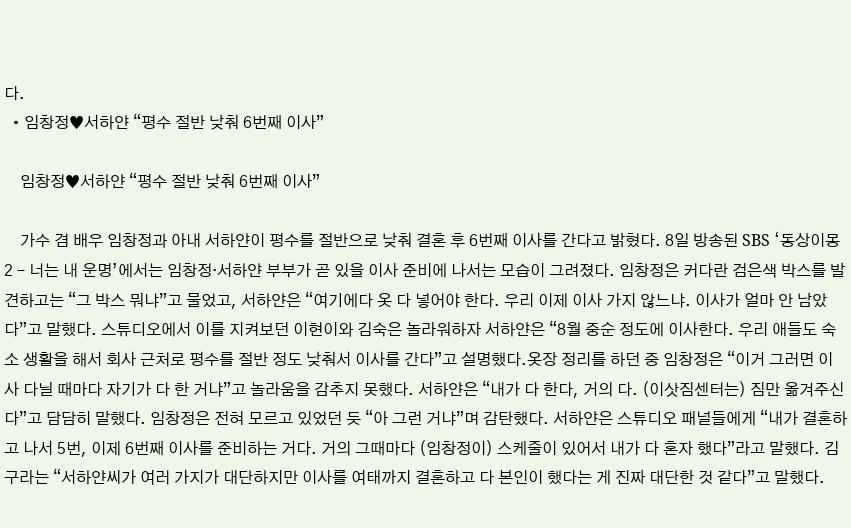다.
  • 임창정♥서하얀 “평수 절반 낮춰 6번째 이사”

    임창정♥서하얀 “평수 절반 낮춰 6번째 이사”

    가수 겸 배우 임창정과 아내 서하얀이 평수를 절반으로 낮춰 결혼 후 6번째 이사를 간다고 밝혔다. 8일 방송된 SBS ‘동상이몽 2 – 너는 내 운명’에서는 임창정·서하얀 부부가 곧 있을 이사 준비에 나서는 모습이 그려졌다. 임창정은 커다란 검은색 박스를 발견하고는 “그 박스 뭐냐”고 물었고, 서하얀은 “여기에다 옷 다 넣어야 한다. 우리 이제 이사 가지 않느냐. 이사가 얼마 안 남았다”고 말했다. 스튜디오에서 이를 지켜보던 이현이와 김숙은 놀라워하자 서하얀은 “8월 중순 정도에 이사한다. 우리 애들도 숙소 생활을 해서 회사 근처로 평수를 절반 정도 낮춰서 이사를 간다”고 설명했다.옷장 정리를 하던 중 임창정은 “이거 그러면 이사 다닐 때마다 자기가 다 한 거냐”고 놀라움을 감추지 못했다. 서하얀은 “내가 다 한다, 거의 다. (이삿짐센터는) 짐만 옮겨주신다”고 담담히 말했다. 임창정은 전혀 모르고 있었던 듯 “아 그런 거냐”며 감탄했다. 서하얀은 스튜디오 패널들에게 “내가 결혼하고 나서 5번, 이제 6번째 이사를 준비하는 거다. 거의 그때마다 (임창정이) 스케줄이 있어서 내가 다 혼자 했다”라고 말했다. 김구라는 “서하얀씨가 여러 가지가 대단하지만 이사를 여태까지 결혼하고 다 본인이 했다는 게 진짜 대단한 것 같다”고 말했다.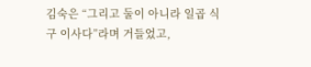김숙은 “그리고 둘이 아니라 일곱 식구 이사다”라며 거들었고,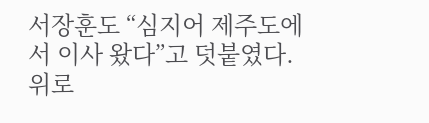서장훈도 “심지어 제주도에서 이사 왔다”고 덧붙였다.
위로